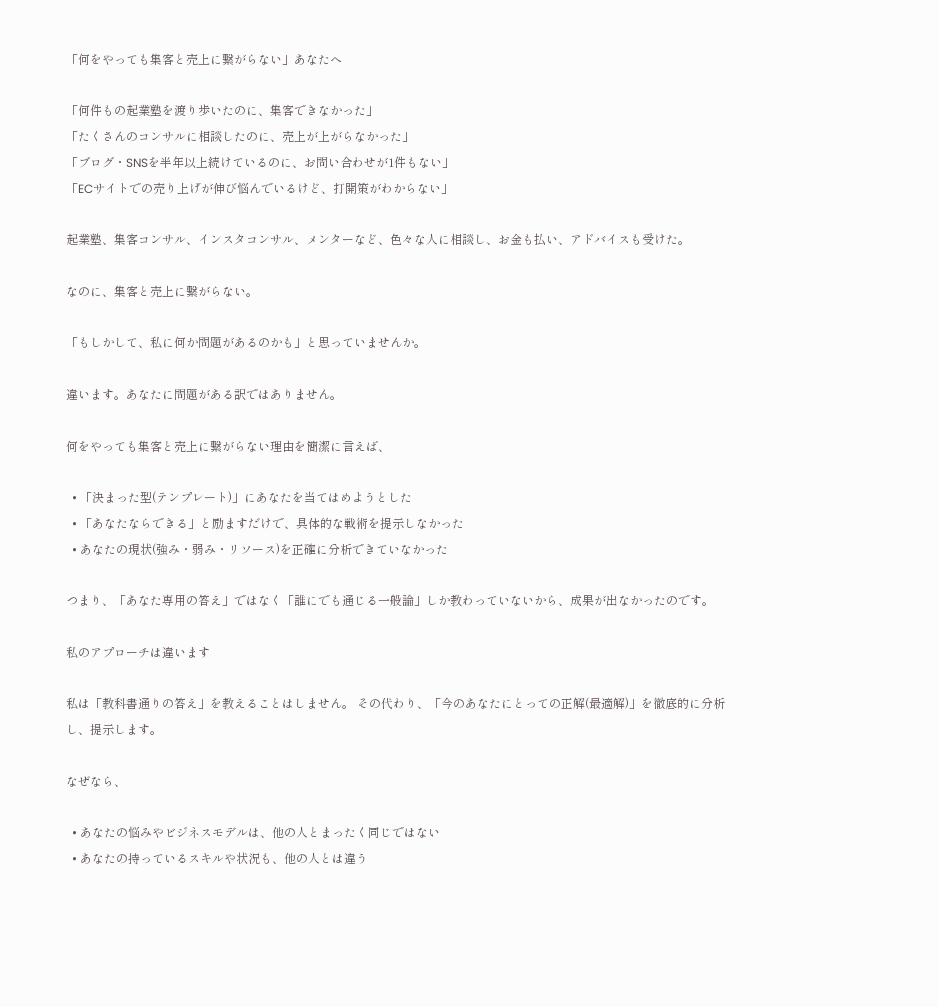「何をやっても集客と売上に繋がらない」あなたへ

「何件もの起業塾を渡り歩いたのに、集客できなかった」
「たくさんのコンサルに相談したのに、売上が上がらなかった」
「ブログ・SNSを半年以上続けているのに、お問い合わせが1件もない」
「ECサイトでの売り上げが伸び悩んでいるけど、打開策がわからない」

起業塾、集客コンサル、インスタコンサル、メンターなど、色々な人に相談し、お金も払い、アドバイスも受けた。

なのに、集客と売上に繋がらない。

「もしかして、私に何か問題があるのかも」と思っていませんか。

違います。あなたに問題がある訳ではありません。

何をやっても集客と売上に繋がらない理由を簡潔に言えば、

  • 「決まった型(テンプレート)」にあなたを当てはめようとした
  • 「あなたならできる」と励ますだけで、具体的な戦術を提示しなかった
  • あなたの現状(強み・弱み・リソース)を正確に分析できていなかった

つまり、「あなた専用の答え」ではなく「誰にでも通じる一般論」しか教わっていないから、成果が出なかったのです。

私のアプローチは違います

私は「教科書通りの答え」を教えることはしません。 その代わり、「今のあなたにとっての正解(最適解)」を徹底的に分析し、提示します。

なぜなら、

  • あなたの悩みやビジネスモデルは、他の人とまったく同じではない
  • あなたの持っているスキルや状況も、他の人とは違う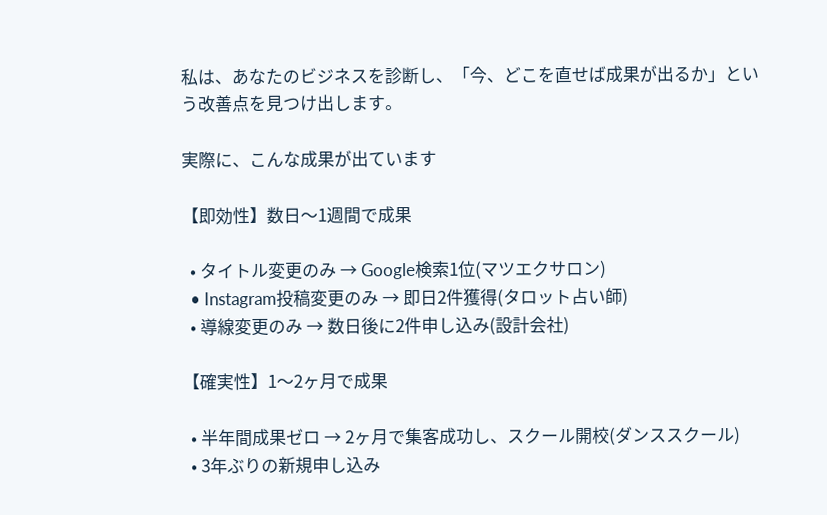私は、あなたのビジネスを診断し、「今、どこを直せば成果が出るか」という改善点を見つけ出します。

実際に、こんな成果が出ています

【即効性】数日〜1週間で成果

  • タイトル変更のみ → Google検索1位(マツエクサロン)
  • Instagram投稿変更のみ → 即日2件獲得(タロット占い師)
  • 導線変更のみ → 数日後に2件申し込み(設計会社)

【確実性】1〜2ヶ月で成果

  • 半年間成果ゼロ → 2ヶ月で集客成功し、スクール開校(ダンススクール)
  • 3年ぶりの新規申し込み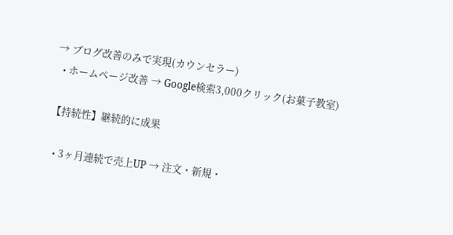→ ブログ改善のみで実現(カウンセラー)
  • ホームページ改善 → Google検索3,000クリック(お菓子教室)

【持続性】継続的に成果

  • 3ヶ月連続で売上UP → 注文・新規・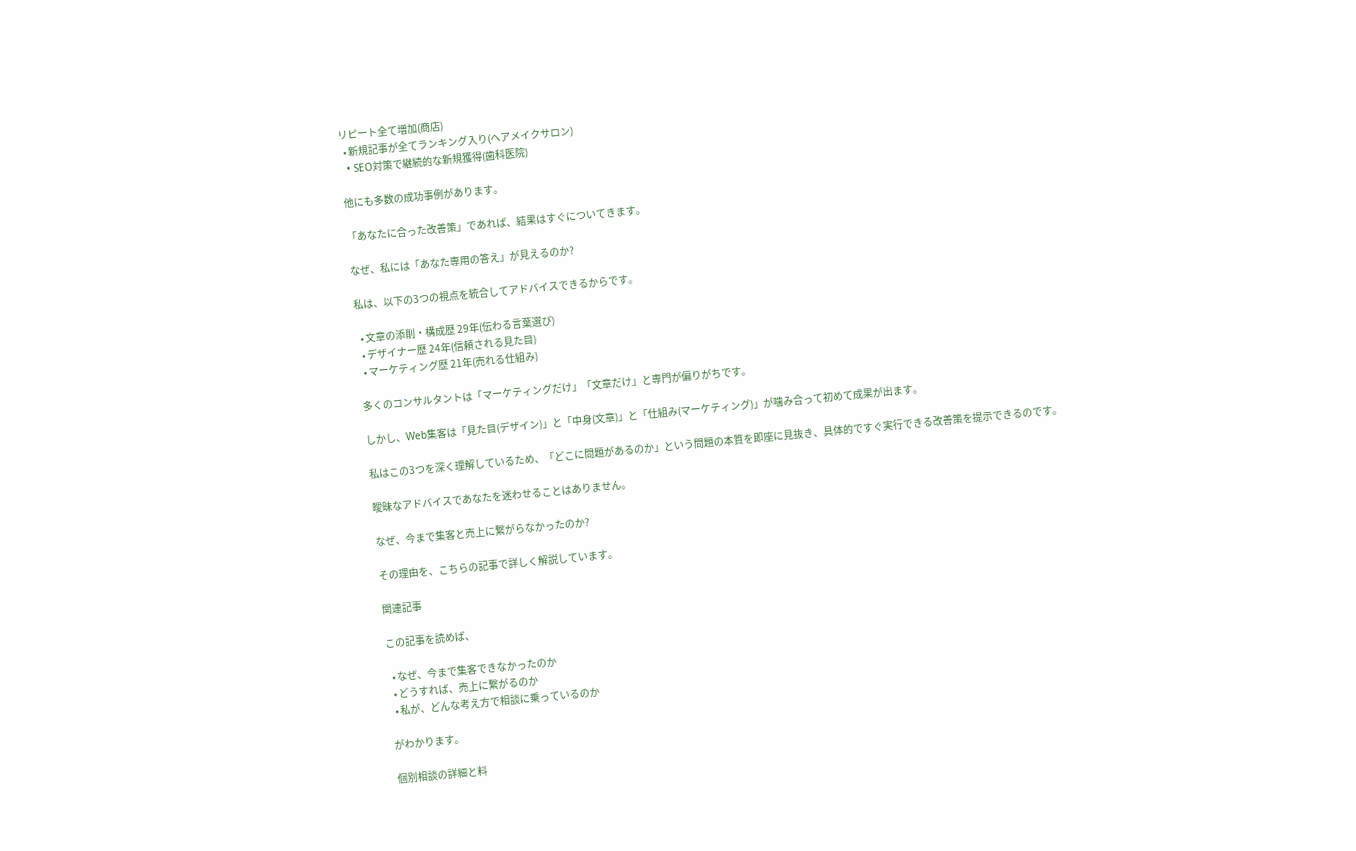リピート全て増加(商店)
  • 新規記事が全てランキング入り(ヘアメイクサロン)
  • SEO対策で継続的な新規獲得(歯科医院)

他にも多数の成功事例があります。

「あなたに合った改善策」であれば、結果はすぐについてきます。

なぜ、私には「あなた専用の答え」が見えるのか?

私は、以下の3つの視点を統合してアドバイスできるからです。

  • 文章の添削・構成歴 29年(伝わる言葉選び)
  • デザイナー歴 24年(信頼される見た目)
  • マーケティング歴 21年(売れる仕組み)

多くのコンサルタントは「マーケティングだけ」「文章だけ」と専門が偏りがちです。

しかし、Web集客は「見た目(デザイン)」と「中身(文章)」と「仕組み(マーケティング)」が噛み合って初めて成果が出ます。

私はこの3つを深く理解しているため、「どこに問題があるのか」という問題の本質を即座に見抜き、具体的ですぐ実行できる改善策を提示できるのです。

曖昧なアドバイスであなたを迷わせることはありません。

なぜ、今まで集客と売上に繋がらなかったのか?

その理由を、こちらの記事で詳しく解説しています。

関連記事

この記事を読めば、

  • なぜ、今まで集客できなかったのか
  • どうすれば、売上に繋がるのか
  • 私が、どんな考え方で相談に乗っているのか

がわかります。

個別相談の詳細と料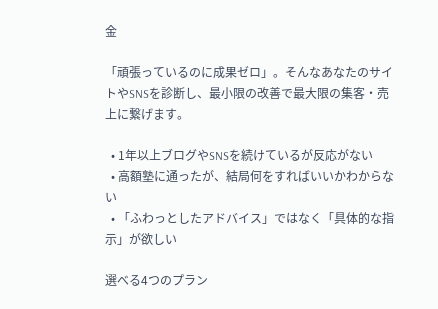金

「頑張っているのに成果ゼロ」。そんなあなたのサイトやSNSを診断し、最小限の改善で最大限の集客・売上に繋げます。

  • 1年以上ブログやSNSを続けているが反応がない
  • 高額塾に通ったが、結局何をすればいいかわからない
  • 「ふわっとしたアドバイス」ではなく「具体的な指示」が欲しい

選べる4つのプラン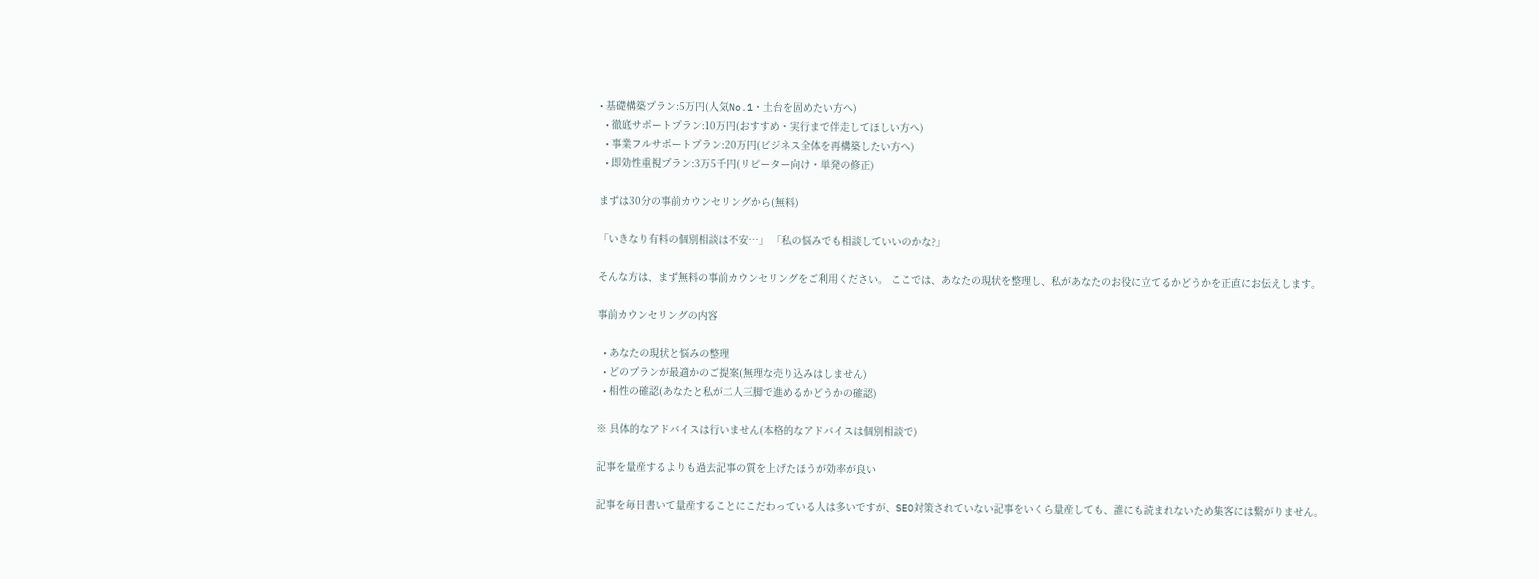• 基礎構築プラン:5万円(人気No.1・土台を固めたい方へ)
  • 徹底サポートプラン:10万円(おすすめ・実行まで伴走してほしい方へ)
  • 事業フルサポートプラン:20万円(ビジネス全体を再構築したい方へ)
  • 即効性重視プラン:3万5千円(リピーター向け・単発の修正)

まずは30分の事前カウンセリングから(無料)

「いきなり有料の個別相談は不安…」 「私の悩みでも相談していいのかな?」

そんな方は、まず無料の事前カウンセリングをご利用ください。 ここでは、あなたの現状を整理し、私があなたのお役に立てるかどうかを正直にお伝えします。

事前カウンセリングの内容

  • あなたの現状と悩みの整理
  • どのプランが最適かのご提案(無理な売り込みはしません)
  • 相性の確認(あなたと私が二人三脚で進めるかどうかの確認)

※ 具体的なアドバイスは行いません(本格的なアドバイスは個別相談で)

記事を量産するよりも過去記事の質を上げたほうが効率が良い

記事を毎日書いて量産することにこだわっている人は多いですが、SEO対策されていない記事をいくら量産しても、誰にも読まれないため集客には繋がりません。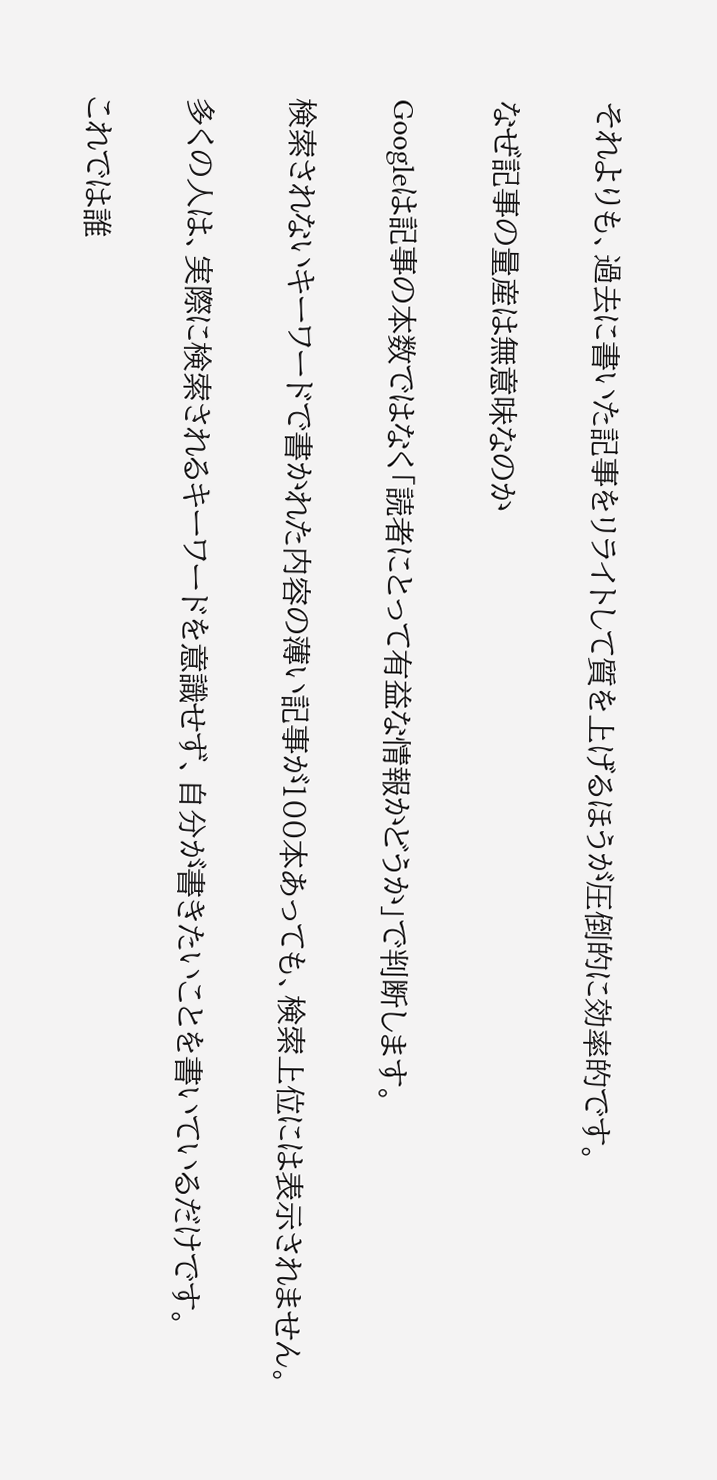それよりも、過去に書いた記事をリライトして質を上げるほうが圧倒的に効率的です。

なぜ記事の量産は無意味なのか

Googleは記事の本数ではなく「読者にとって有益な情報かどうか」で判断します。

検索されないキーワードで書かれた内容の薄い記事が100本あっても、検索上位には表示されません。

多くの人は、実際に検索されるキーワードを意識せず、自分が書きたいことを書いているだけです。

これでは誰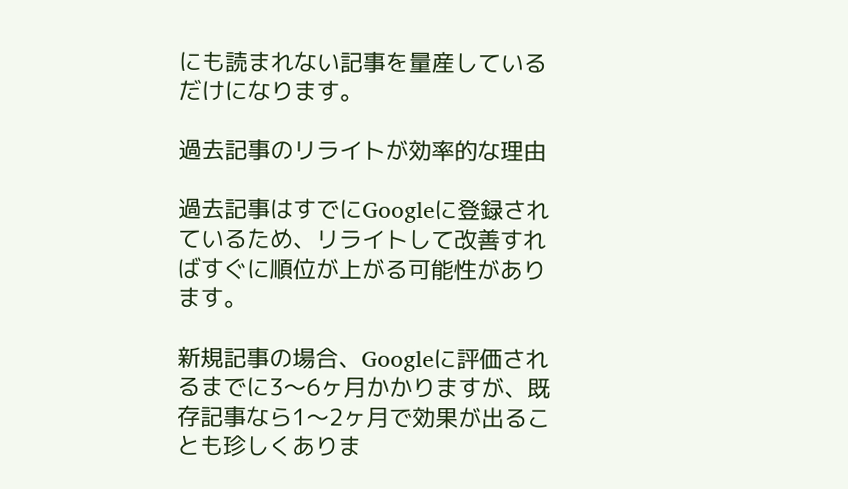にも読まれない記事を量産しているだけになります。

過去記事のリライトが効率的な理由

過去記事はすでにGoogleに登録されているため、リライトして改善すればすぐに順位が上がる可能性があります。

新規記事の場合、Googleに評価されるまでに3〜6ヶ月かかりますが、既存記事なら1〜2ヶ月で効果が出ることも珍しくありま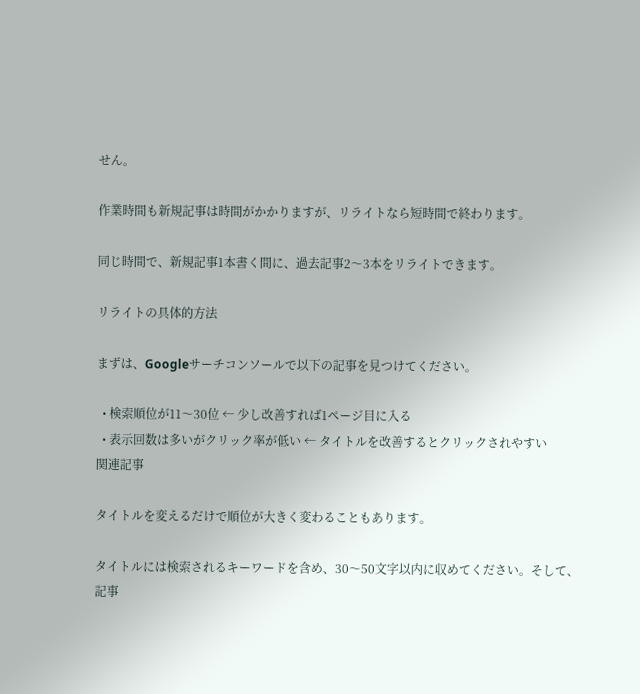せん。

作業時間も新規記事は時間がかかりますが、リライトなら短時間で終わります。

同じ時間で、新規記事1本書く間に、過去記事2〜3本をリライトできます。

リライトの具体的方法

まずは、Googleサーチコンソールで以下の記事を見つけてください。

  • 検索順位が11〜30位 ← 少し改善すれば1ページ目に入る
  • 表示回数は多いがクリック率が低い ← タイトルを改善するとクリックされやすい
関連記事

タイトルを変えるだけで順位が大きく変わることもあります。

タイトルには検索されるキーワードを含め、30〜50文字以内に収めてください。そして、記事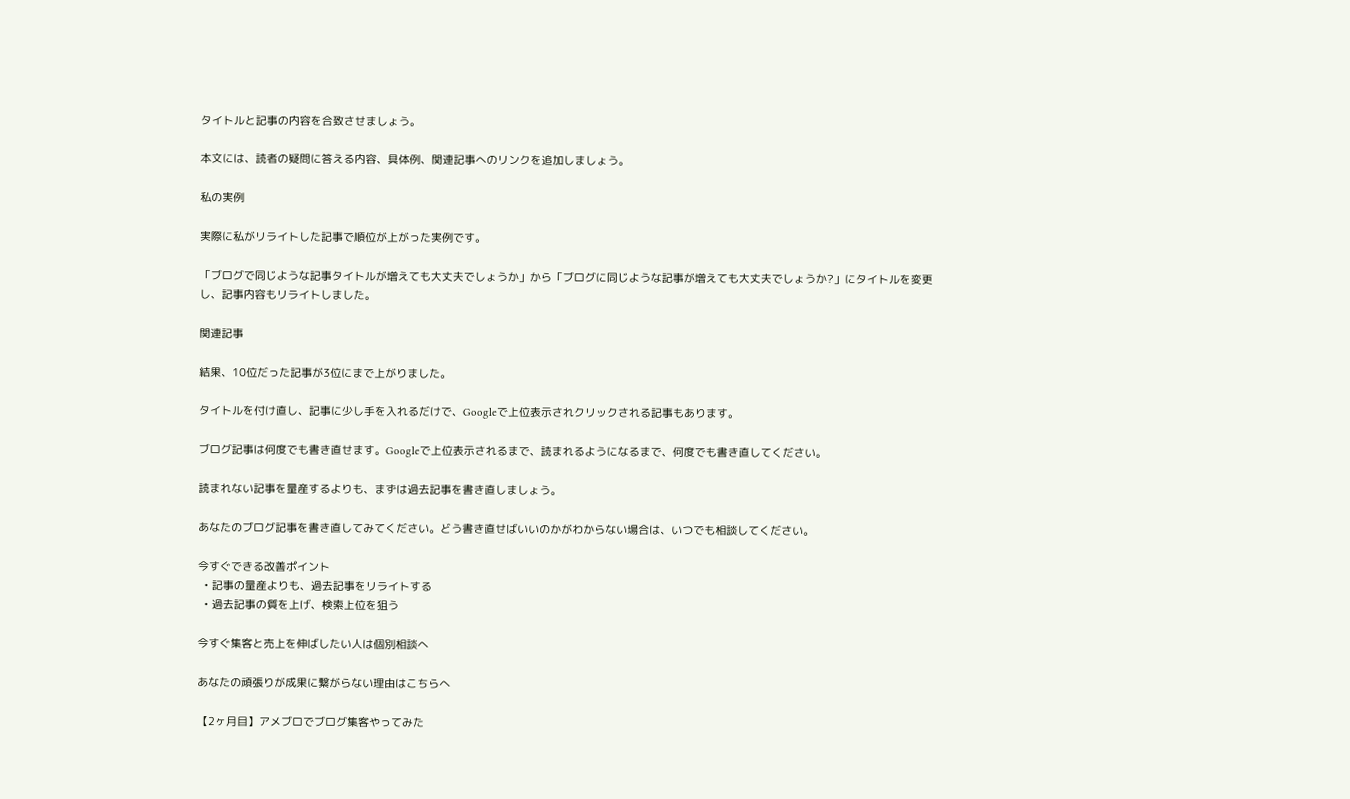タイトルと記事の内容を合致させましょう。

本文には、読者の疑問に答える内容、具体例、関連記事へのリンクを追加しましょう。

私の実例

実際に私がリライトした記事で順位が上がった実例です。

「ブログで同じような記事タイトルが増えても大丈夫でしょうか」から「ブログに同じような記事が増えても大丈夫でしょうか?」にタイトルを変更し、記事内容もリライトしました。

関連記事

結果、10位だった記事が3位にまで上がりました。

タイトルを付け直し、記事に少し手を入れるだけで、Googleで上位表示されクリックされる記事もあります。

ブログ記事は何度でも書き直せます。Googleで上位表示されるまで、読まれるようになるまで、何度でも書き直してください。

読まれない記事を量産するよりも、まずは過去記事を書き直しましょう。

あなたのブログ記事を書き直してみてください。どう書き直せばいいのかがわからない場合は、いつでも相談してください。

今すぐできる改善ポイント
  • 記事の量産よりも、過去記事をリライトする
  • 過去記事の質を上げ、検索上位を狙う

今すぐ集客と売上を伸ばしたい人は個別相談へ

あなたの頑張りが成果に繋がらない理由はこちらへ

【2ヶ月目】アメブロでブログ集客やってみた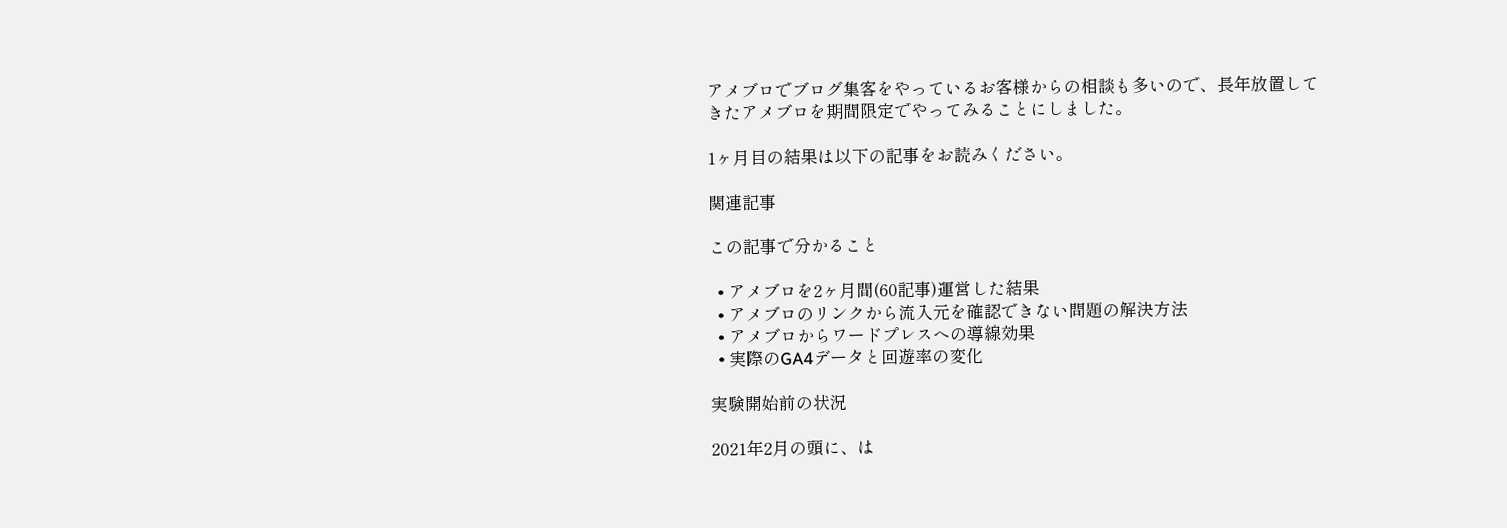アメブロでブログ集客をやっているお客様からの相談も多いので、長年放置してきたアメブロを期間限定でやってみることにしました。

1ヶ月目の結果は以下の記事をお読みください。

関連記事

この記事で分かること

  • アメブロを2ヶ月間(60記事)運営した結果
  • アメブロのリンクから流入元を確認できない問題の解決方法
  • アメブロからワードプレスへの導線効果
  • 実際のGA4データと回遊率の変化

実験開始前の状況

2021年2月の頭に、は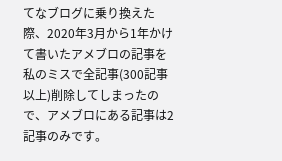てなブログに乗り換えた際、2020年3月から1年かけて書いたアメブロの記事を私のミスで全記事(300記事以上)削除してしまったので、アメブロにある記事は2記事のみです。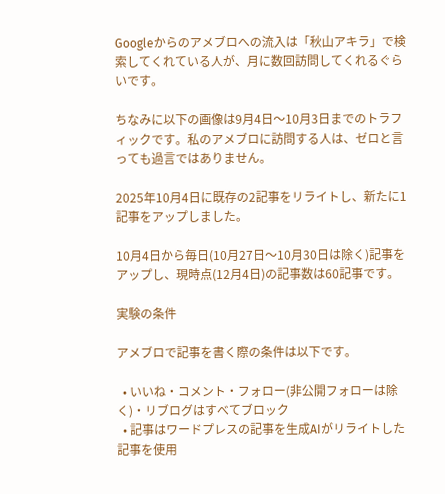Googleからのアメブロへの流入は「秋山アキラ」で検索してくれている人が、月に数回訪問してくれるぐらいです。

ちなみに以下の画像は9月4日〜10月3日までのトラフィックです。私のアメブロに訪問する人は、ゼロと言っても過言ではありません。

2025年10月4日に既存の2記事をリライトし、新たに1記事をアップしました。

10月4日から毎日(10月27日〜10月30日は除く)記事をアップし、現時点(12月4日)の記事数は60記事です。

実験の条件

アメブロで記事を書く際の条件は以下です。

  • いいね・コメント・フォロー(非公開フォローは除く)・リブログはすべてブロック
  • 記事はワードプレスの記事を生成AIがリライトした記事を使用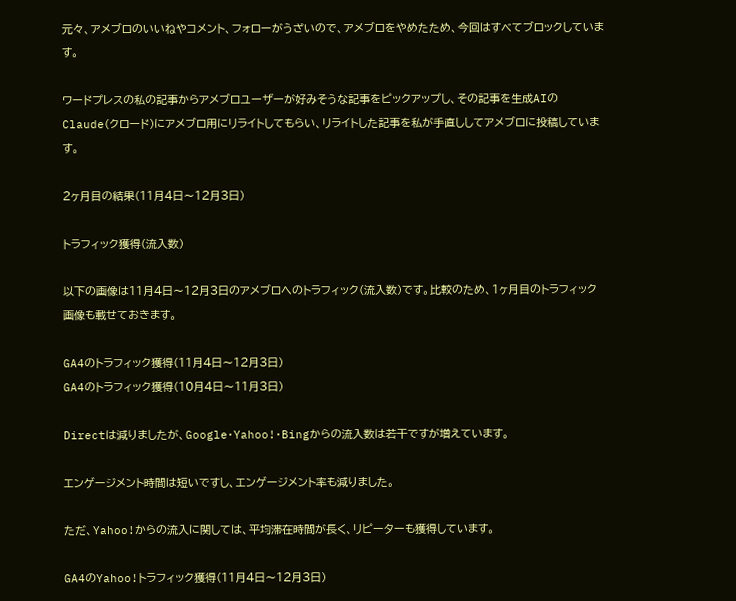元々、アメブロのいいねやコメント、フォローがうざいので、アメブロをやめたため、今回はすべてブロックしています。

ワードプレスの私の記事からアメブロユーザーが好みそうな記事をピックアップし、その記事を生成AIのClaude(クロード)にアメブロ用にリライトしてもらい、リライトした記事を私が手直ししてアメブロに投稿しています。

2ヶ月目の結果(11月4日〜12月3日)

トラフィック獲得(流入数)

以下の画像は11月4日〜12月3日のアメブロへのトラフィック(流入数)です。比較のため、1ヶ月目のトラフィック画像も載せておきます。

GA4のトラフィック獲得(11月4日〜12月3日)
GA4のトラフィック獲得(10月4日〜11月3日)

Directは減りましたが、Google・Yahoo!・Bingからの流入数は若干ですが増えています。

エンゲージメント時間は短いですし、エンゲージメント率も減りました。

ただ、Yahoo!からの流入に関しては、平均滞在時間が長く、リピーターも獲得しています。

GA4のYahoo!トラフィック獲得(11月4日〜12月3日)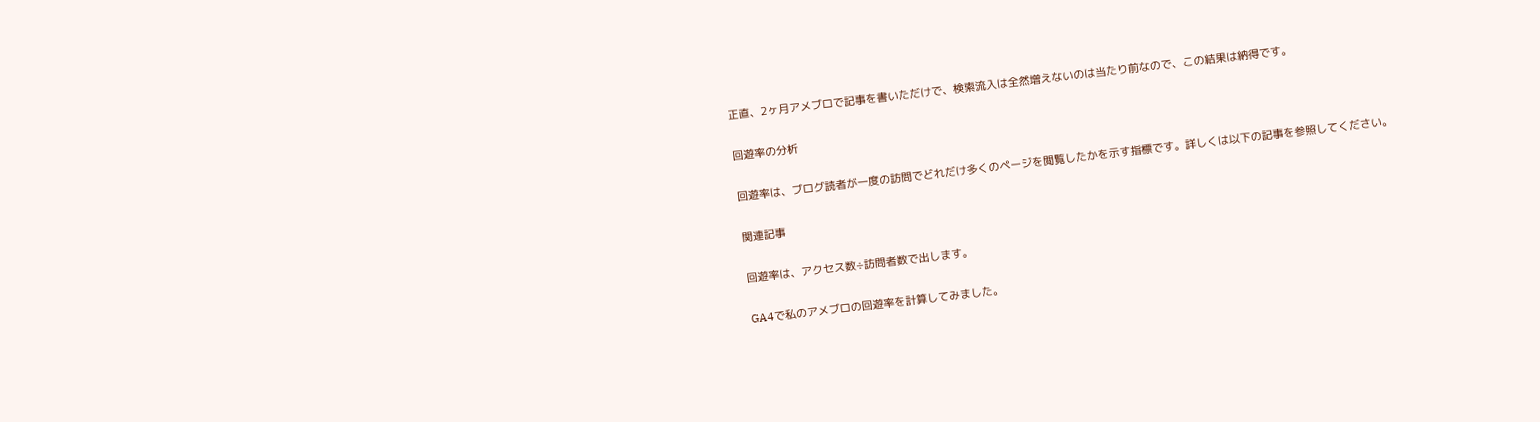正直、2ヶ月アメブロで記事を書いただけで、検索流入は全然増えないのは当たり前なので、この結果は納得です。

回遊率の分析

回遊率は、ブログ読者が一度の訪問でどれだけ多くのページを閲覧したかを示す指標です。詳しくは以下の記事を参照してください。

関連記事

回遊率は、アクセス数÷訪問者数で出します。

GA4で私のアメブロの回遊率を計算してみました。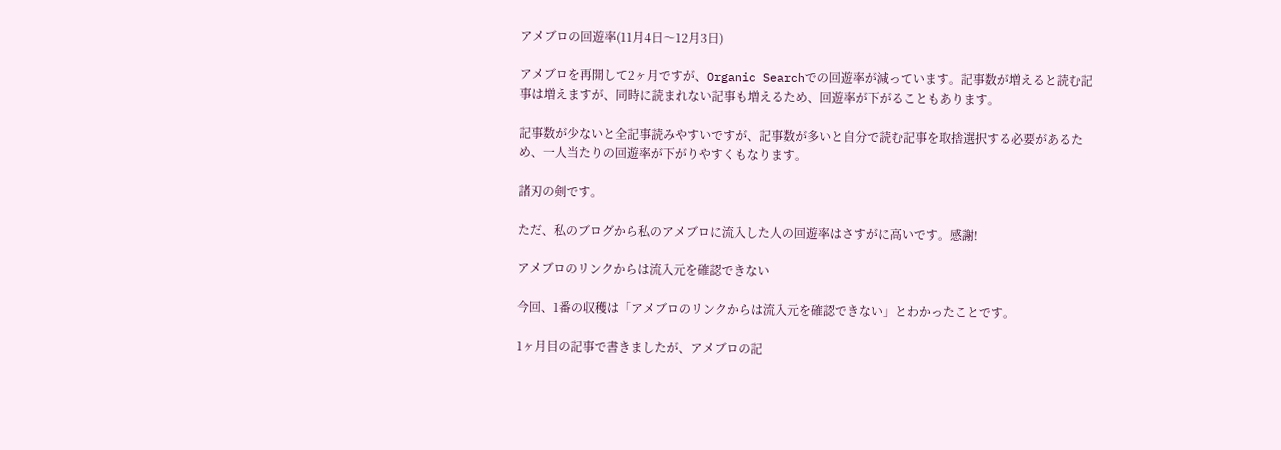アメブロの回遊率(11月4日〜12月3日)

アメブロを再開して2ヶ月ですが、Organic Searchでの回遊率が減っています。記事数が増えると読む記事は増えますが、同時に読まれない記事も増えるため、回遊率が下がることもあります。

記事数が少ないと全記事読みやすいですが、記事数が多いと自分で読む記事を取捨選択する必要があるため、一人当たりの回遊率が下がりやすくもなります。

諸刃の剣です。

ただ、私のブログから私のアメブロに流入した人の回遊率はさすがに高いです。感謝!

アメブロのリンクからは流入元を確認できない

今回、1番の収穫は「アメブロのリンクからは流入元を確認できない」とわかったことです。

1ヶ月目の記事で書きましたが、アメブロの記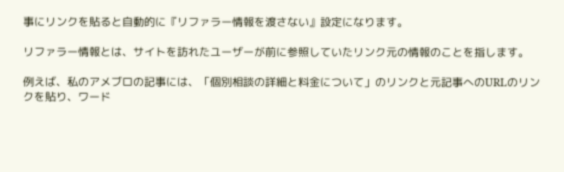事にリンクを貼ると自動的に『リファラー情報を渡さない』設定になります。

リファラー情報とは、サイトを訪れたユーザーが前に参照していたリンク元の情報のことを指します。

例えば、私のアメブロの記事には、「個別相談の詳細と料金について」のリンクと元記事へのURLのリンクを貼り、ワード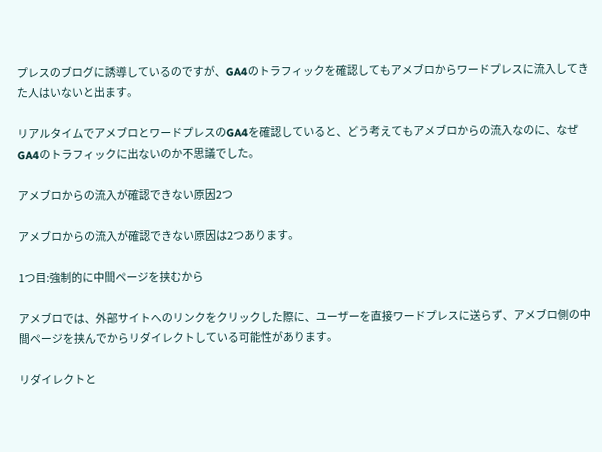プレスのブログに誘導しているのですが、GA4のトラフィックを確認してもアメブロからワードプレスに流入してきた人はいないと出ます。

リアルタイムでアメブロとワードプレスのGA4を確認していると、どう考えてもアメブロからの流入なのに、なぜGA4のトラフィックに出ないのか不思議でした。

アメブロからの流入が確認できない原因2つ

アメブロからの流入が確認できない原因は2つあります。

1つ目:強制的に中間ページを挟むから

アメブロでは、外部サイトへのリンクをクリックした際に、ユーザーを直接ワードプレスに送らず、アメブロ側の中間ページを挟んでからリダイレクトしている可能性があります。

リダイレクトと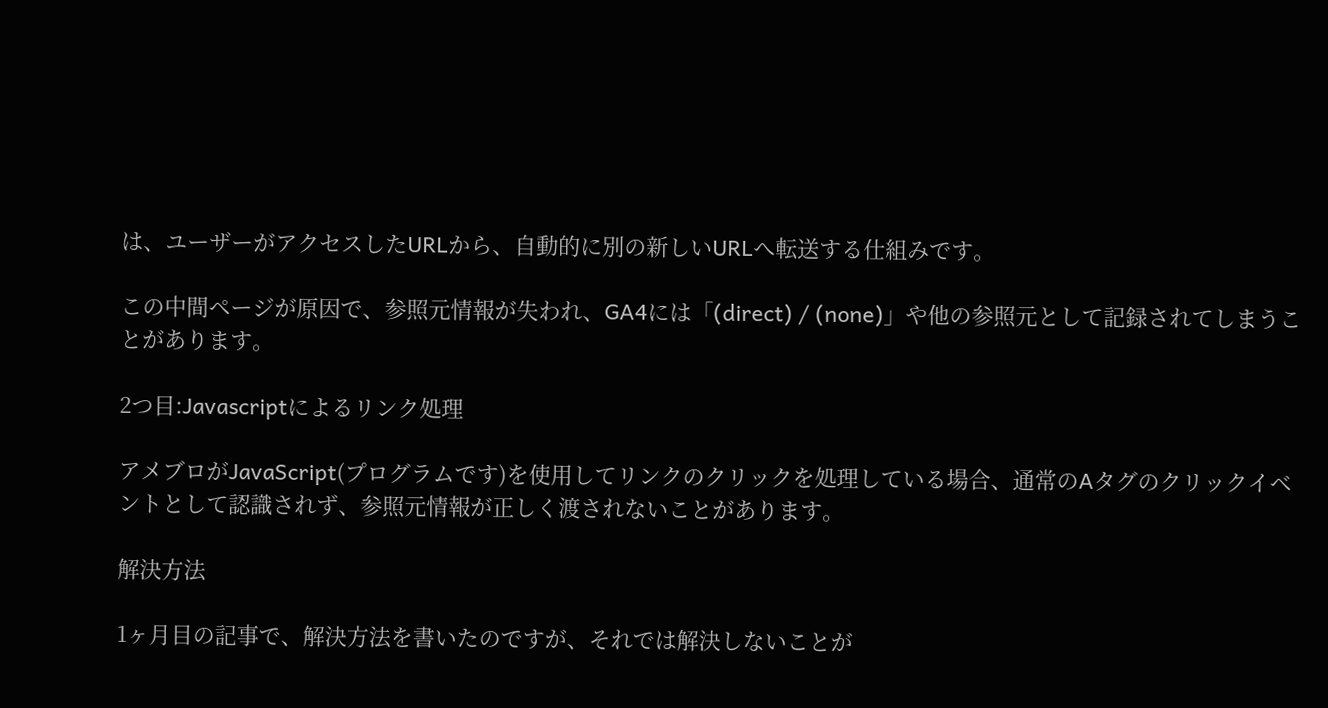は、ユーザーがアクセスしたURLから、自動的に別の新しいURLへ転送する仕組みです。

この中間ページが原因で、参照元情報が失われ、GA4には「(direct) / (none)」や他の参照元として記録されてしまうことがあります。

2つ目:Javascriptによるリンク処理

アメブロがJavaScript(プログラムです)を使用してリンクのクリックを処理している場合、通常のAタグのクリックイベントとして認識されず、参照元情報が正しく渡されないことがあります。

解決方法

1ヶ月目の記事で、解決方法を書いたのですが、それでは解決しないことが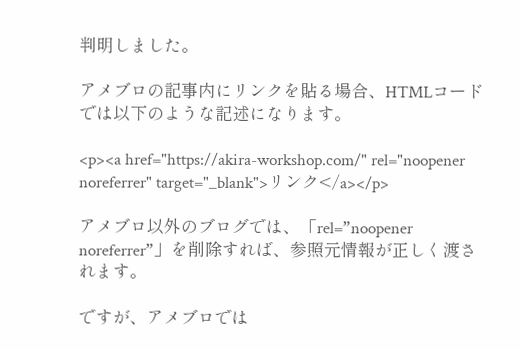判明しました。

アメブロの記事内にリンクを貼る場合、HTMLコードでは以下のような記述になります。

<p><a href="https://akira-workshop.com/" rel="noopener noreferrer" target="_blank">リンク</a></p>

アメブロ以外のブログでは、「rel=”noopener noreferrer”」を削除すれば、参照元情報が正しく渡されます。

ですが、アメブロでは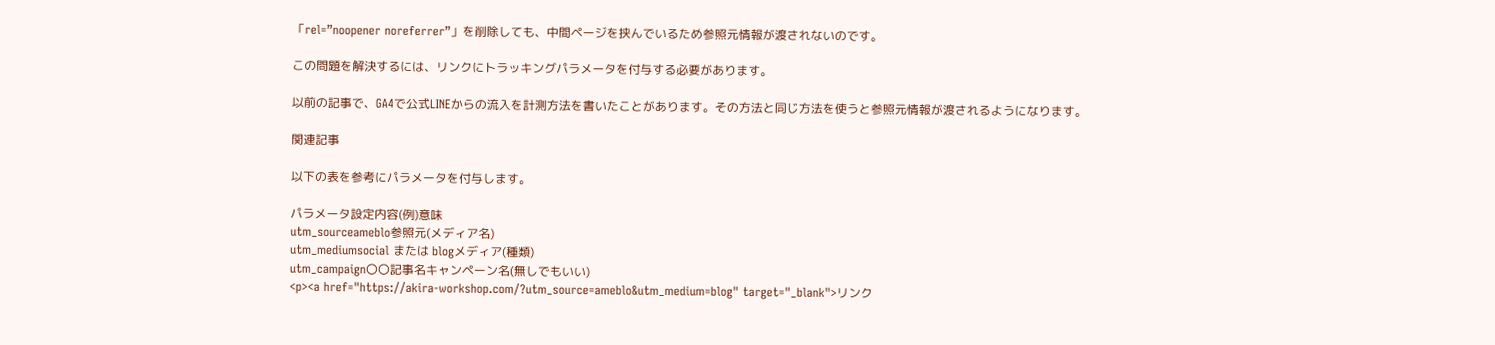「rel=”noopener noreferrer”」を削除しても、中間ページを挟んでいるため参照元情報が渡されないのです。

この問題を解決するには、リンクにトラッキングパラメータを付与する必要があります。

以前の記事で、GA4で公式LINEからの流入を計測方法を書いたことがあります。その方法と同じ方法を使うと参照元情報が渡されるようになります。

関連記事

以下の表を参考にパラメータを付与します。

パラメータ設定内容(例)意味
utm_sourceameblo参照元(メディア名)
utm_mediumsocial または blogメディア(種類)
utm_campaign〇〇記事名キャンペーン名(無しでもいい)
<p><a href="https://akira-workshop.com/?utm_source=ameblo&utm_medium=blog" target="_blank">リンク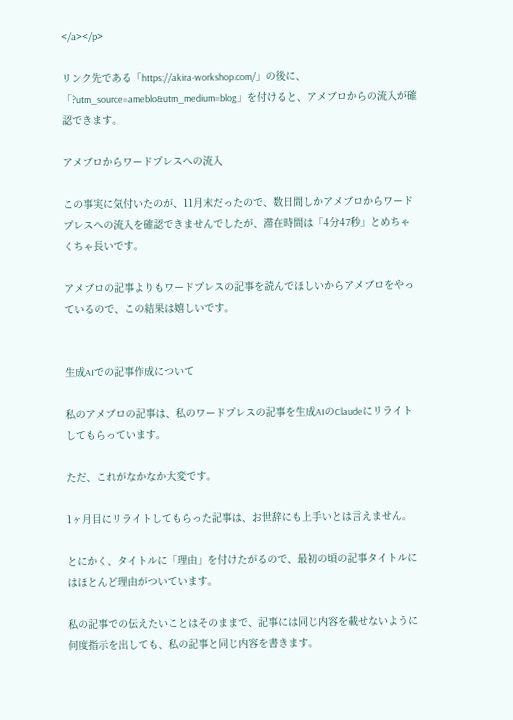</a></p>

リンク先である「https://akira-workshop.com/」の後に、「?utm_source=ameblo&utm_medium=blog」を付けると、アメブロからの流入が確認できます。

アメブロからワードプレスへの流入

この事実に気付いたのが、11月末だったので、数日間しかアメブロからワードプレスへの流入を確認できませんでしたが、滞在時間は「4分47秒」とめちゃくちゃ長いです。

アメブロの記事よりもワードプレスの記事を読んでほしいからアメブロをやっているので、この結果は嬉しいです。


生成AIでの記事作成について

私のアメブロの記事は、私のワードプレスの記事を生成AIのClaudeにリライトしてもらっています。

ただ、これがなかなか大変です。

1ヶ月目にリライトしてもらった記事は、お世辞にも上手いとは言えません。

とにかく、タイトルに「理由」を付けたがるので、最初の頃の記事タイトルにはほとんど理由がついています。

私の記事での伝えたいことはそのままで、記事には同じ内容を載せないように何度指示を出しても、私の記事と同じ内容を書きます。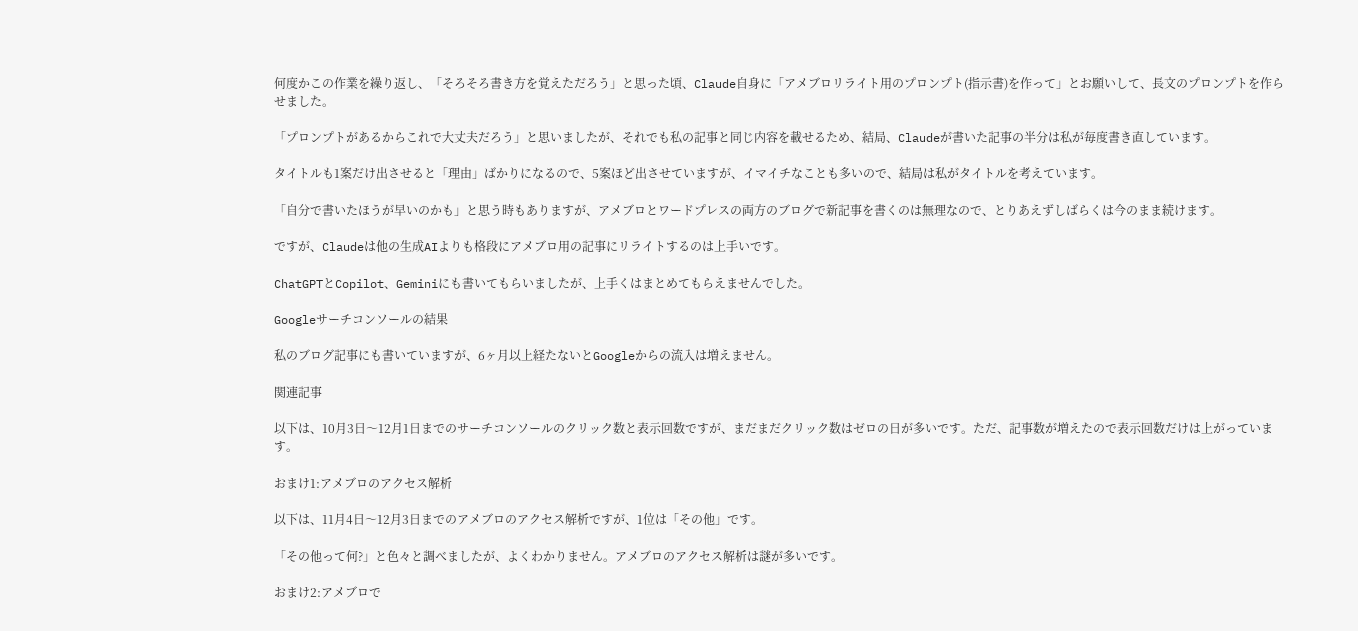何度かこの作業を繰り返し、「そろそろ書き方を覚えただろう」と思った頃、Claude自身に「アメブロリライト用のプロンプト(指示書)を作って」とお願いして、長文のプロンプトを作らせました。

「プロンプトがあるからこれで大丈夫だろう」と思いましたが、それでも私の記事と同じ内容を載せるため、結局、Claudeが書いた記事の半分は私が毎度書き直しています。

タイトルも1案だけ出させると「理由」ばかりになるので、5案ほど出させていますが、イマイチなことも多いので、結局は私がタイトルを考えています。

「自分で書いたほうが早いのかも」と思う時もありますが、アメブロとワードプレスの両方のブログで新記事を書くのは無理なので、とりあえずしばらくは今のまま続けます。

ですが、Claudeは他の生成AIよりも格段にアメブロ用の記事にリライトするのは上手いです。

ChatGPTとCopilot、Geminiにも書いてもらいましたが、上手くはまとめてもらえませんでした。

Googleサーチコンソールの結果

私のブログ記事にも書いていますが、6ヶ月以上経たないとGoogleからの流入は増えません。

関連記事

以下は、10月3日〜12月1日までのサーチコンソールのクリック数と表示回数ですが、まだまだクリック数はゼロの日が多いです。ただ、記事数が増えたので表示回数だけは上がっています。

おまけ1:アメブロのアクセス解析

以下は、11月4日〜12月3日までのアメブロのアクセス解析ですが、1位は「その他」です。

「その他って何?」と色々と調べましたが、よくわかりません。アメブロのアクセス解析は謎が多いです。

おまけ2:アメブロで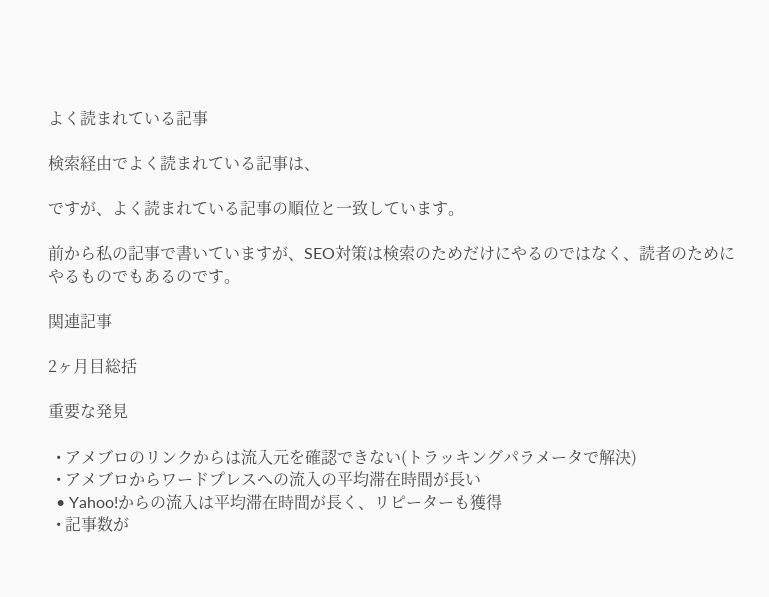よく読まれている記事

検索経由でよく読まれている記事は、

ですが、よく読まれている記事の順位と一致しています。

前から私の記事で書いていますが、SEO対策は検索のためだけにやるのではなく、読者のためにやるものでもあるのです。

関連記事

2ヶ月目総括

重要な発見

  • アメブロのリンクからは流入元を確認できない(トラッキングパラメータで解決)
  • アメブロからワードプレスへの流入の平均滞在時間が長い
  • Yahoo!からの流入は平均滞在時間が長く、リピーターも獲得
  • 記事数が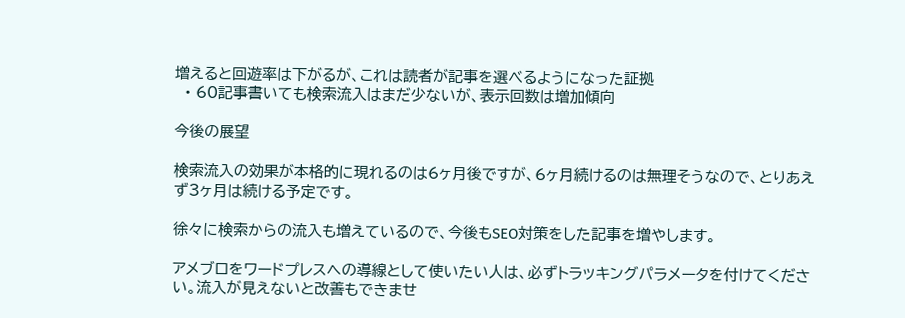増えると回遊率は下がるが、これは読者が記事を選べるようになった証拠
  • 60記事書いても検索流入はまだ少ないが、表示回数は増加傾向

今後の展望

検索流入の効果が本格的に現れるのは6ヶ月後ですが、6ヶ月続けるのは無理そうなので、とりあえず3ヶ月は続ける予定です。

徐々に検索からの流入も増えているので、今後もSEO対策をした記事を増やします。

アメブロをワードプレスへの導線として使いたい人は、必ずトラッキングパラメータを付けてください。流入が見えないと改善もできませ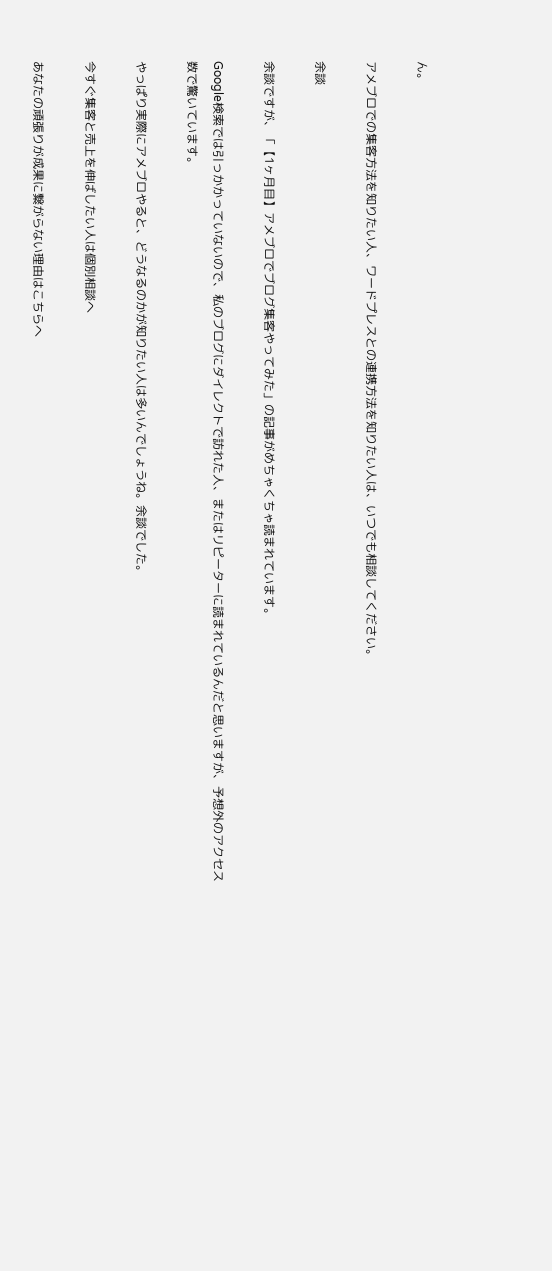ん。

アメブロでの集客方法を知りたい人、ワードプレスとの連携方法を知りたい人は、いつでも相談してください。

余談

余談ですが、「【1ヶ月目】アメブロでブログ集客やってみた」の記事がめちゃくちゃ読まれています。

Google検索では引っかかっていないので、私のブログにダイレクトで訪れた人、またはリピーターに読まれているんだと思いますが、予想外のアクセス数で驚いています。

やっぱり実際にアメブロやると、どうなるのかが知りたい人は多いんでしょうね。余談でした。

今すぐ集客と売上を伸ばしたい人は個別相談へ

あなたの頑張りが成果に繋がらない理由はこちらへ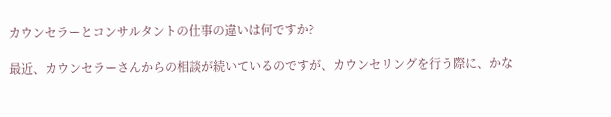カウンセラーとコンサルタントの仕事の違いは何ですか?

最近、カウンセラーさんからの相談が続いているのですが、カウンセリングを行う際に、かな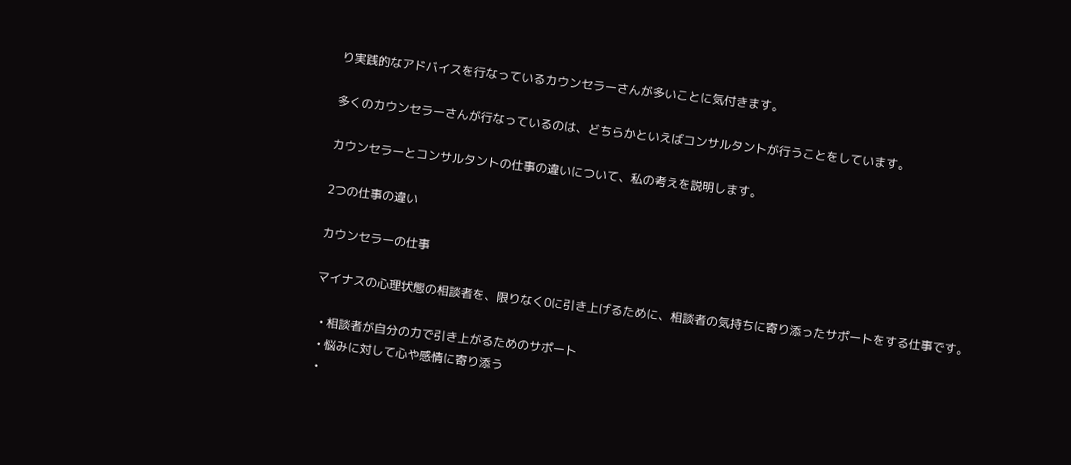り実践的なアドバイスを行なっているカウンセラーさんが多いことに気付きます。

多くのカウンセラーさんが行なっているのは、どちらかといえばコンサルタントが行うことをしています。

カウンセラーとコンサルタントの仕事の違いについて、私の考えを説明します。

2つの仕事の違い

カウンセラーの仕事

マイナスの心理状態の相談者を、限りなく0に引き上げるために、相談者の気持ちに寄り添ったサポートをする仕事です。

  • 相談者が自分の力で引き上がるためのサポート
  • 悩みに対して心や感情に寄り添う
  •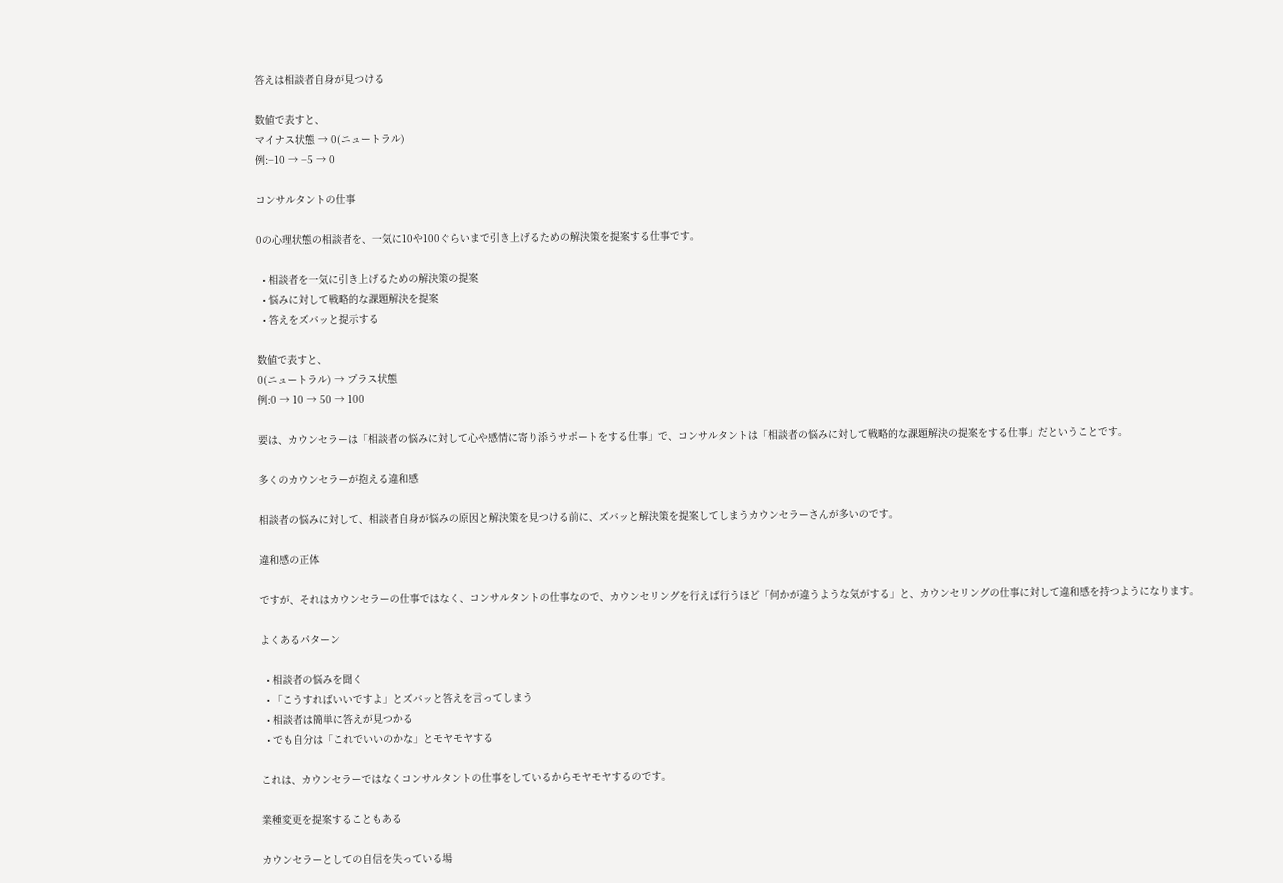答えは相談者自身が見つける

数値で表すと、
マイナス状態 → 0(ニュートラル)
例:−10 → −5 → 0

コンサルタントの仕事

0の心理状態の相談者を、一気に10や100ぐらいまで引き上げるための解決策を提案する仕事です。

  • 相談者を一気に引き上げるための解決策の提案
  • 悩みに対して戦略的な課題解決を提案
  • 答えをズバッと提示する

数値で表すと、
0(ニュートラル) → プラス状態
例:0 → 10 → 50 → 100

要は、カウンセラーは「相談者の悩みに対して心や感情に寄り添うサポートをする仕事」で、コンサルタントは「相談者の悩みに対して戦略的な課題解決の提案をする仕事」だということです。

多くのカウンセラーが抱える違和感

相談者の悩みに対して、相談者自身が悩みの原因と解決策を見つける前に、ズバッと解決策を提案してしまうカウンセラーさんが多いのです。

違和感の正体

ですが、それはカウンセラーの仕事ではなく、コンサルタントの仕事なので、カウンセリングを行えば行うほど「何かが違うような気がする」と、カウンセリングの仕事に対して違和感を持つようになります。

よくあるパターン

  • 相談者の悩みを聞く
  • 「こうすればいいですよ」とズバッと答えを言ってしまう
  • 相談者は簡単に答えが見つかる
  • でも自分は「これでいいのかな」とモヤモヤする

これは、カウンセラーではなくコンサルタントの仕事をしているからモヤモヤするのです。

業種変更を提案することもある

カウンセラーとしての自信を失っている場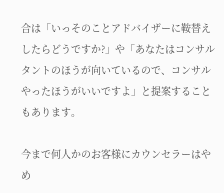合は「いっそのことアドバイザーに鞍替えしたらどうですか?」や「あなたはコンサルタントのほうが向いているので、コンサルやったほうがいいですよ」と提案することもあります。

今まで何人かのお客様にカウンセラーはやめ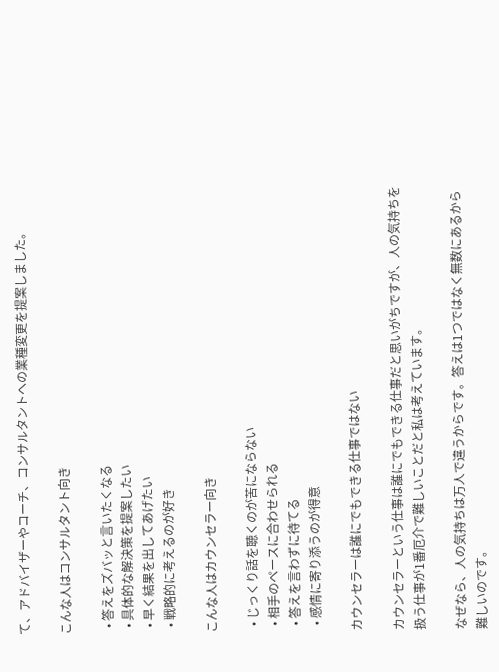て、アドバイザーやコーチ、コンサルタントへの業種変更を提案しました。

こんな人はコンサルタント向き

  • 答えをズバッと言いたくなる
  • 具体的な解決策を提案したい
  • 早く結果を出してあげたい
  • 戦略的に考えるのが好き

こんな人はカウンセラー向き

  • じっくり話を聴くのが苦にならない
  • 相手のペースに合わせられる
  • 答えを言わずに待てる
  • 感情に寄り添うのが得意

カウンセラーは誰にでもできる仕事ではない

カウンセラーという仕事は誰にでもできる仕事だと思いがちですが、人の気持ちを扱う仕事が1番厄介で難しいことだと私は考えています。

なぜなら、人の気持ちは万人で違うからです。答えは1つではなく無数にあるから難しいのです。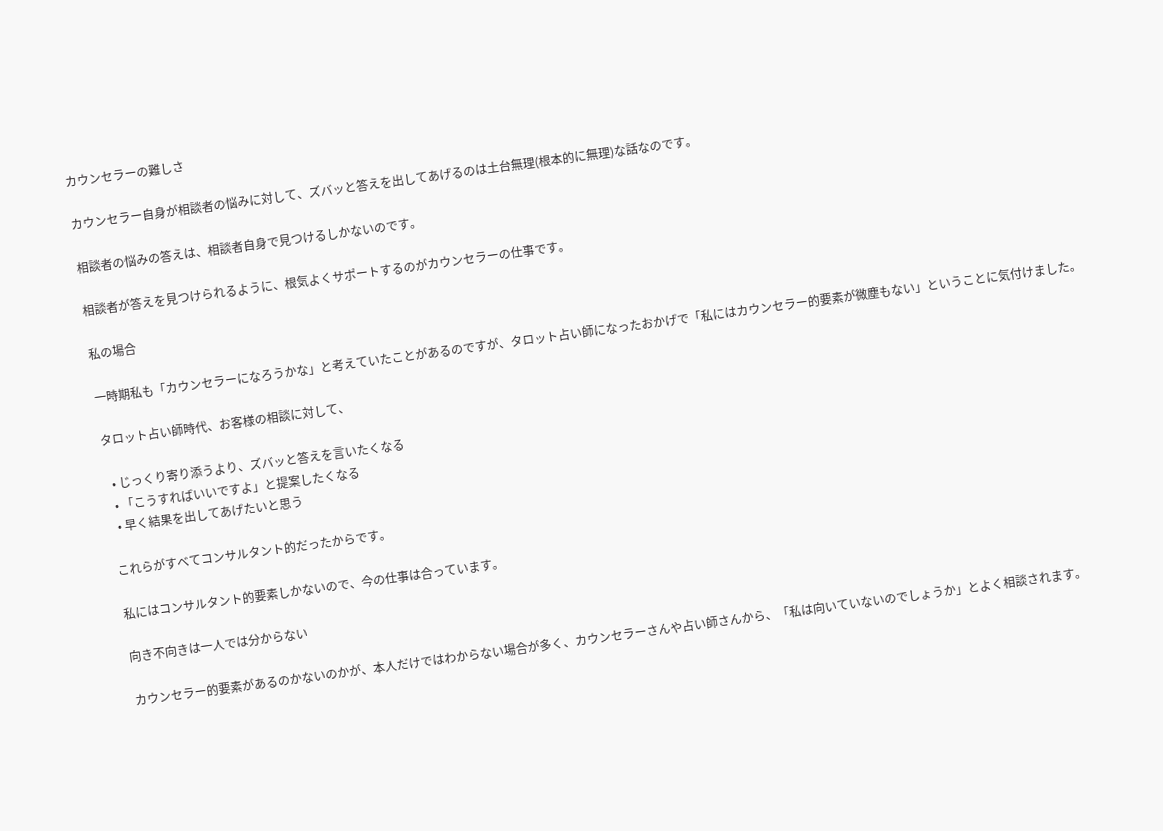カウンセラーの難しさ

カウンセラー自身が相談者の悩みに対して、ズバッと答えを出してあげるのは土台無理(根本的に無理)な話なのです。

相談者の悩みの答えは、相談者自身で見つけるしかないのです。

相談者が答えを見つけられるように、根気よくサポートするのがカウンセラーの仕事です。

私の場合

一時期私も「カウンセラーになろうかな」と考えていたことがあるのですが、タロット占い師になったおかげで「私にはカウンセラー的要素が微塵もない」ということに気付けました。

タロット占い師時代、お客様の相談に対して、

  • じっくり寄り添うより、ズバッと答えを言いたくなる
  • 「こうすればいいですよ」と提案したくなる
  • 早く結果を出してあげたいと思う

これらがすべてコンサルタント的だったからです。

私にはコンサルタント的要素しかないので、今の仕事は合っています。

向き不向きは一人では分からない

カウンセラー的要素があるのかないのかが、本人だけではわからない場合が多く、カウンセラーさんや占い師さんから、「私は向いていないのでしょうか」とよく相談されます。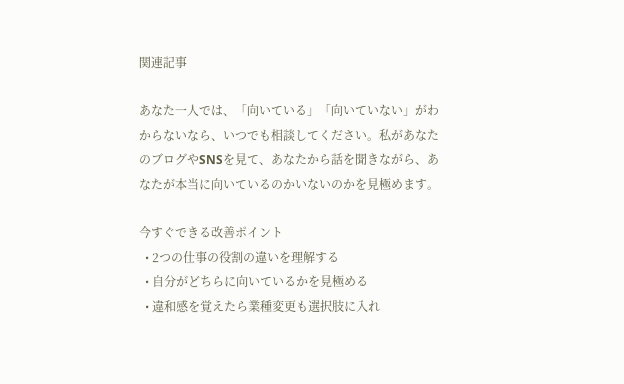関連記事

あなた一人では、「向いている」「向いていない」がわからないなら、いつでも相談してください。私があなたのブログやSNSを見て、あなたから話を聞きながら、あなたが本当に向いているのかいないのかを見極めます。

今すぐできる改善ポイント
  • 2つの仕事の役割の違いを理解する
  • 自分がどちらに向いているかを見極める
  • 違和感を覚えたら業種変更も選択肢に入れ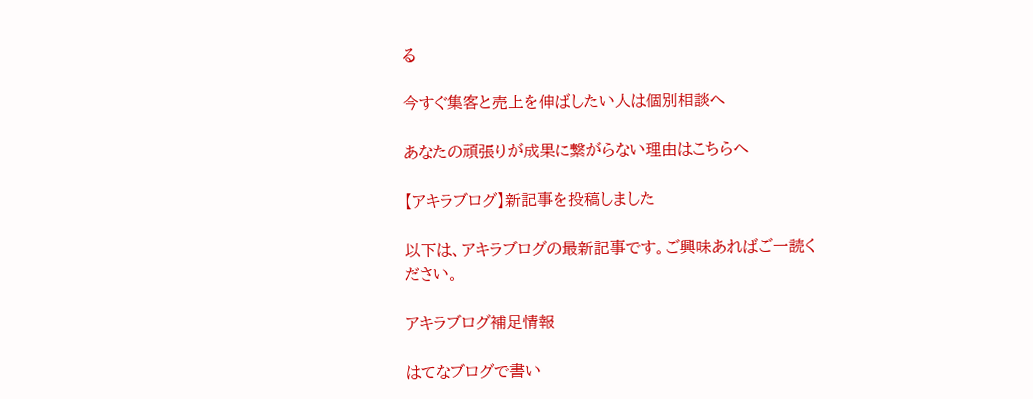る

今すぐ集客と売上を伸ばしたい人は個別相談へ

あなたの頑張りが成果に繋がらない理由はこちらへ

【アキラブログ】新記事を投稿しました

以下は、アキラブログの最新記事です。ご興味あればご一読ください。

アキラブログ補足情報

はてなブログで書い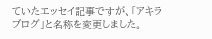ていたエッセイ記事ですが、「アキラブログ」と名称を変更しました。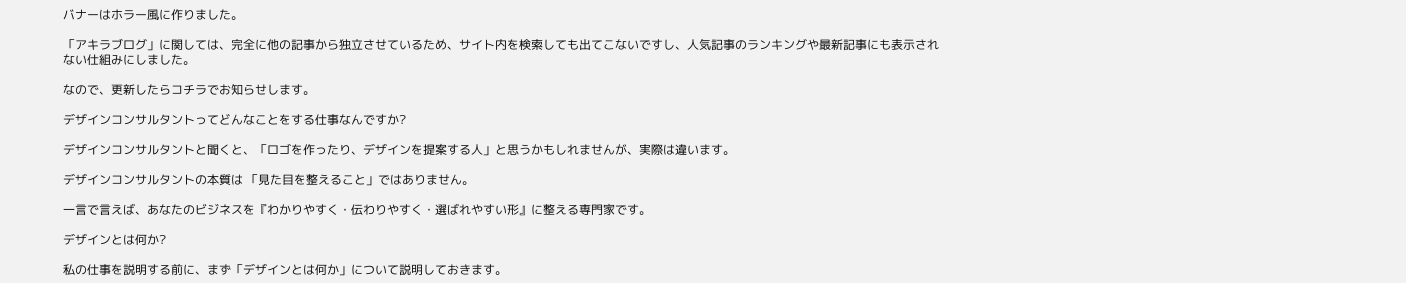バナーはホラー風に作りました。

「アキラブログ」に関しては、完全に他の記事から独立させているため、サイト内を検索しても出てこないですし、人気記事のランキングや最新記事にも表示されない仕組みにしました。

なので、更新したらコチラでお知らせします。

デザインコンサルタントってどんなことをする仕事なんですか?

デザインコンサルタントと聞くと、「ロゴを作ったり、デザインを提案する人」と思うかもしれませんが、実際は違います。

デザインコンサルタントの本質は 「見た目を整えること」ではありません。

一言で言えば、あなたのビジネスを『わかりやすく・伝わりやすく・選ばれやすい形』に整える専門家です。

デザインとは何か?

私の仕事を説明する前に、まず「デザインとは何か」について説明しておきます。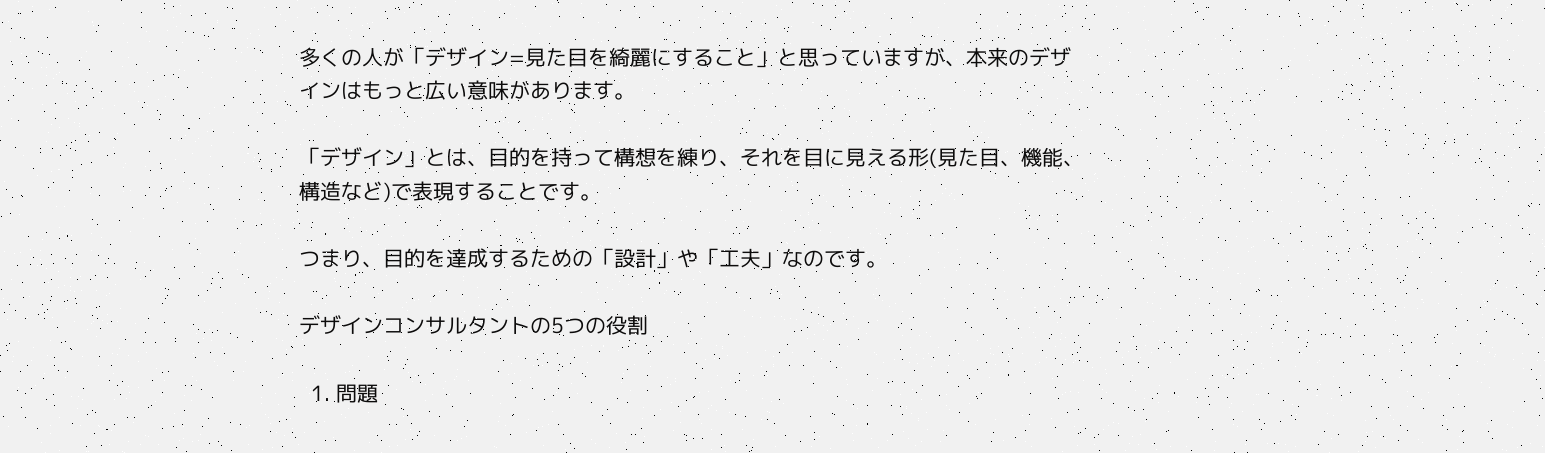多くの人が「デザイン=見た目を綺麗にすること」と思っていますが、本来のデザインはもっと広い意味があります。

「デザイン」とは、目的を持って構想を練り、それを目に見える形(見た目、機能、構造など)で表現することです。

つまり、目的を達成するための「設計」や「工夫」なのです。

デザインコンサルタントの5つの役割

  1. 問題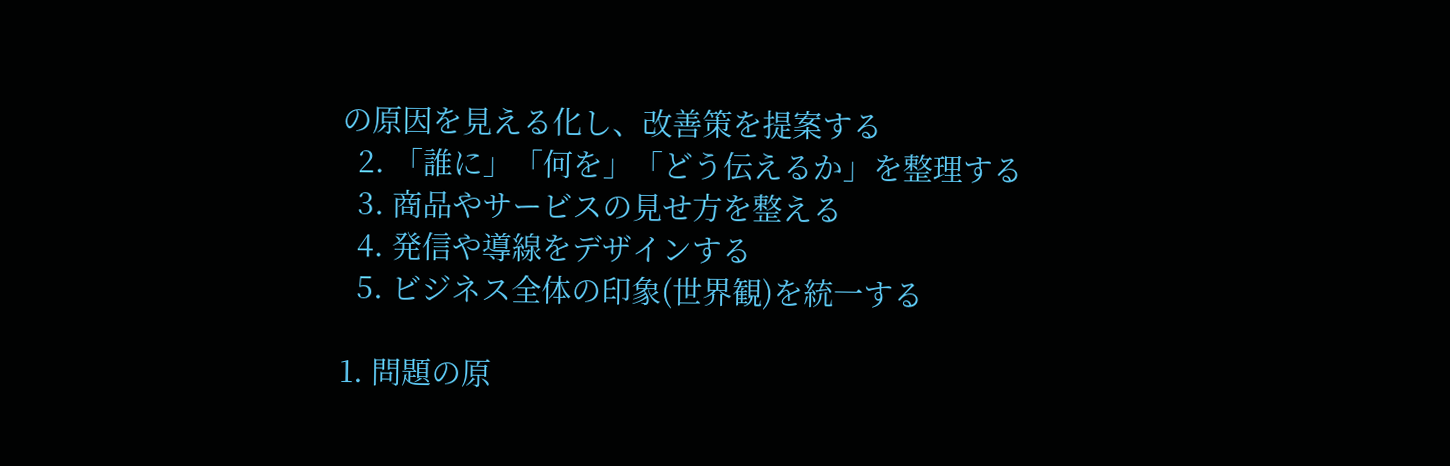の原因を見える化し、改善策を提案する
  2. 「誰に」「何を」「どう伝えるか」を整理する
  3. 商品やサービスの見せ方を整える
  4. 発信や導線をデザインする
  5. ビジネス全体の印象(世界観)を統一する

1. 問題の原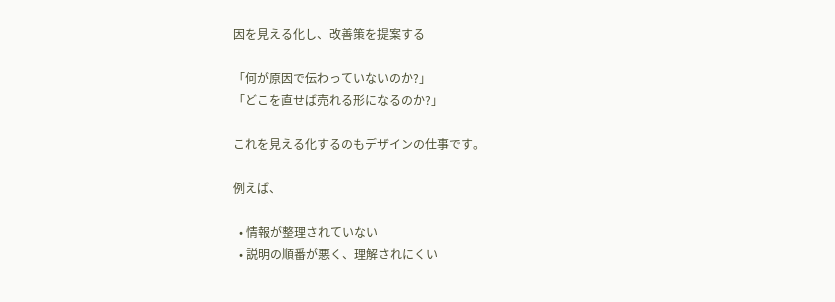因を見える化し、改善策を提案する

「何が原因で伝わっていないのか?」
「どこを直せば売れる形になるのか?」

これを見える化するのもデザインの仕事です。

例えば、

  • 情報が整理されていない
  • 説明の順番が悪く、理解されにくい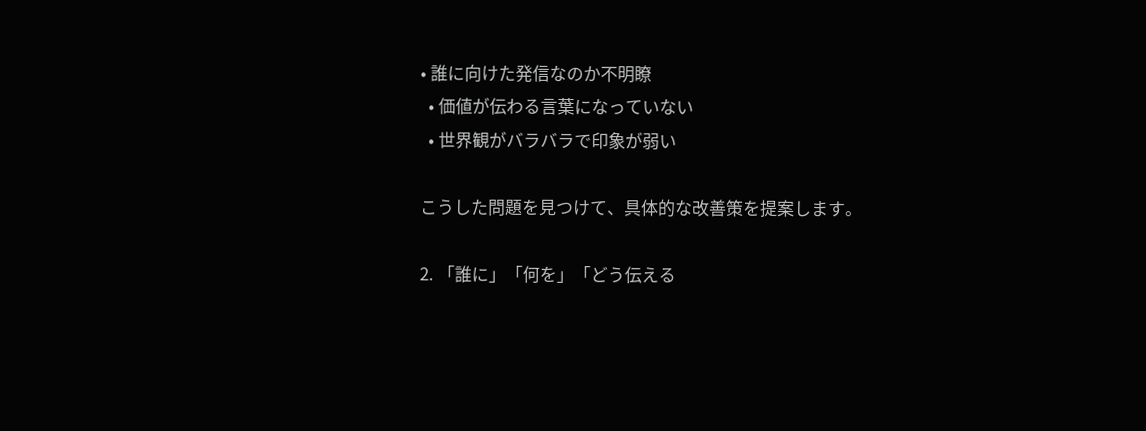• 誰に向けた発信なのか不明瞭
  • 価値が伝わる言葉になっていない
  • 世界観がバラバラで印象が弱い

こうした問題を見つけて、具体的な改善策を提案します。

2. 「誰に」「何を」「どう伝える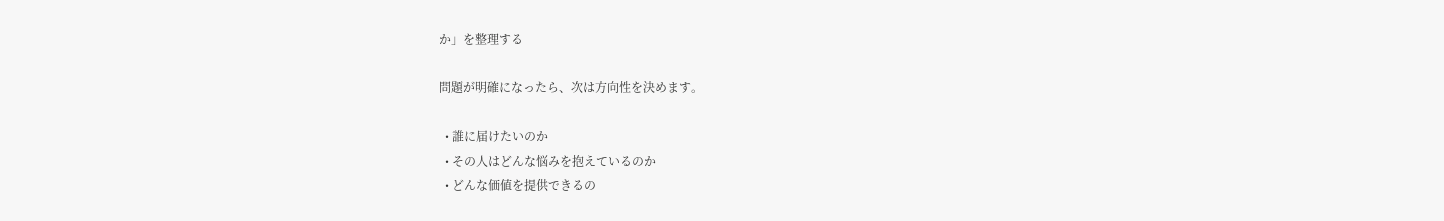か」を整理する

問題が明確になったら、次は方向性を決めます。

  • 誰に届けたいのか
  • その人はどんな悩みを抱えているのか
  • どんな価値を提供できるの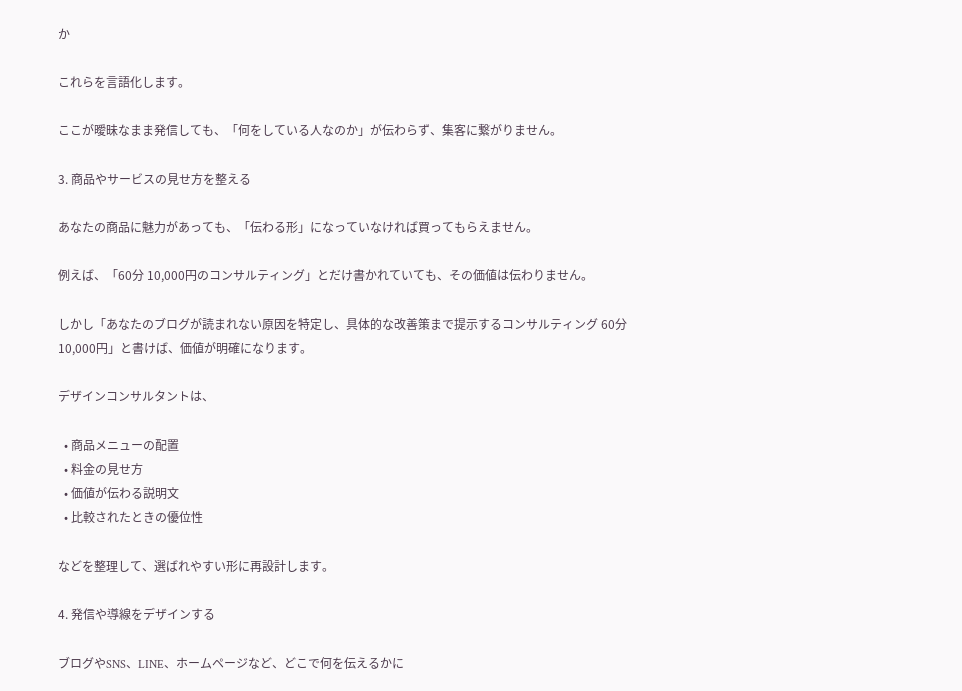か

これらを言語化します。

ここが曖昧なまま発信しても、「何をしている人なのか」が伝わらず、集客に繋がりません。

3. 商品やサービスの見せ方を整える

あなたの商品に魅力があっても、「伝わる形」になっていなければ買ってもらえません。

例えば、「60分 10,000円のコンサルティング」とだけ書かれていても、その価値は伝わりません。

しかし「あなたのブログが読まれない原因を特定し、具体的な改善策まで提示するコンサルティング 60分 10,000円」と書けば、価値が明確になります。

デザインコンサルタントは、

  • 商品メニューの配置
  • 料金の見せ方
  • 価値が伝わる説明文
  • 比較されたときの優位性

などを整理して、選ばれやすい形に再設計します。

4. 発信や導線をデザインする

ブログやSNS、LINE、ホームページなど、どこで何を伝えるかに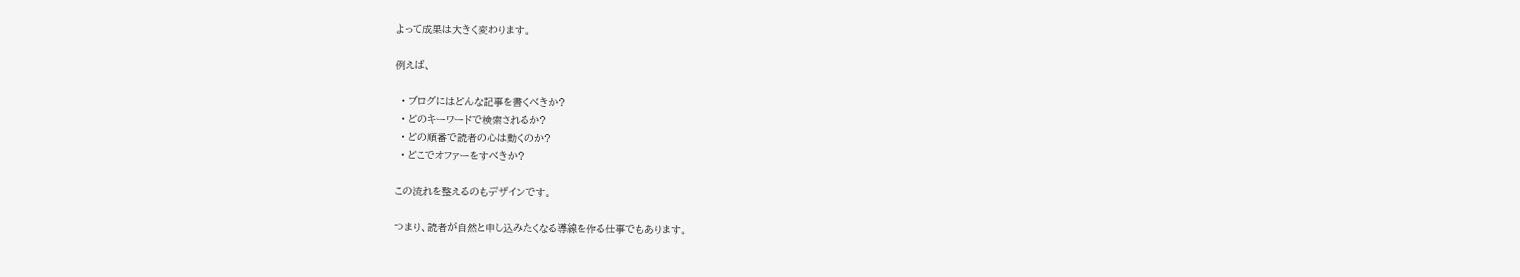よって成果は大きく変わります。

例えば、

  • ブログにはどんな記事を書くべきか?
  • どのキーワードで検索されるか?
  • どの順番で読者の心は動くのか?
  • どこでオファーをすべきか?

この流れを整えるのもデザインです。

つまり、読者が自然と申し込みたくなる導線を作る仕事でもあります。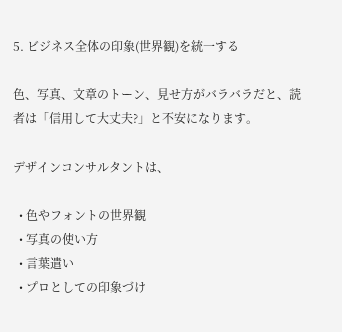5. ビジネス全体の印象(世界観)を統一する

色、写真、文章のトーン、見せ方がバラバラだと、読者は「信用して大丈夫?」と不安になります。

デザインコンサルタントは、

  • 色やフォントの世界観
  • 写真の使い方
  • 言葉遣い
  • プロとしての印象づけ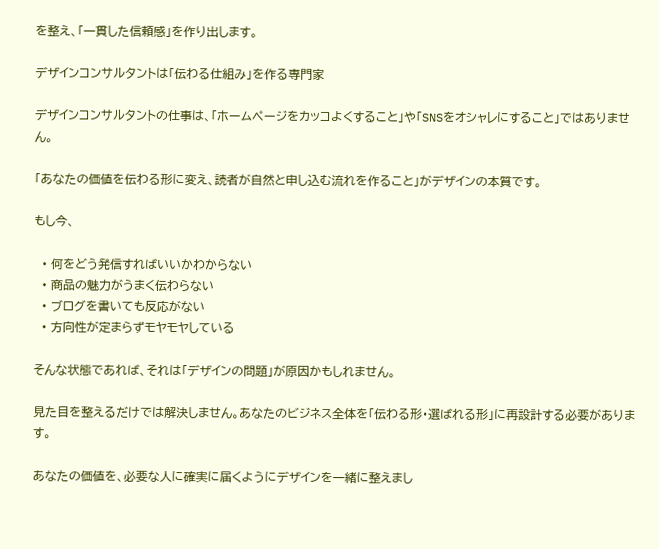を整え、「一貫した信頼感」を作り出します。

デザインコンサルタントは「伝わる仕組み」を作る専門家

デザインコンサルタントの仕事は、「ホームページをカッコよくすること」や「SNSをオシャレにすること」ではありません。

「あなたの価値を伝わる形に変え、読者が自然と申し込む流れを作ること」がデザインの本質です。

もし今、

  • 何をどう発信すればいいかわからない
  • 商品の魅力がうまく伝わらない
  • ブログを書いても反応がない
  • 方向性が定まらずモヤモヤしている

そんな状態であれば、それは「デザインの問題」が原因かもしれません。

見た目を整えるだけでは解決しません。あなたのビジネス全体を「伝わる形・選ばれる形」に再設計する必要があります。

あなたの価値を、必要な人に確実に届くようにデザインを一緒に整えまし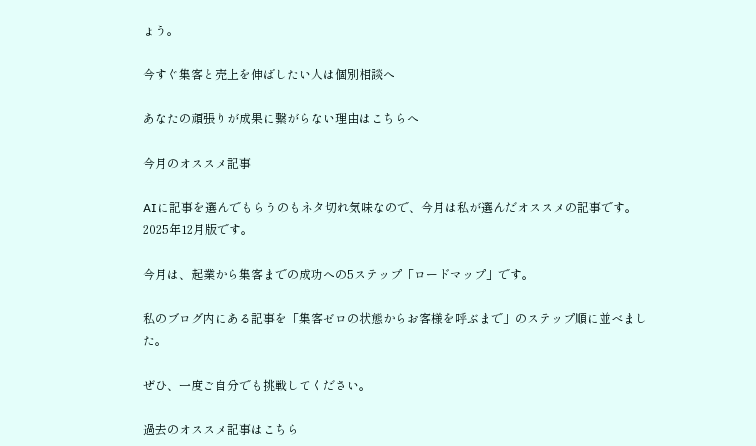ょう。

今すぐ集客と売上を伸ばしたい人は個別相談へ

あなたの頑張りが成果に繋がらない理由はこちらへ

今月のオススメ記事

AIに記事を選んでもらうのもネタ切れ気味なので、今月は私が選んだオススメの記事です。2025年12月版です。

今月は、起業から集客までの成功への5ステップ「ロードマップ」です。

私のブログ内にある記事を「集客ゼロの状態からお客様を呼ぶまで」のステップ順に並べました。

ぜひ、一度ご自分でも挑戦してください。

過去のオススメ記事はこちら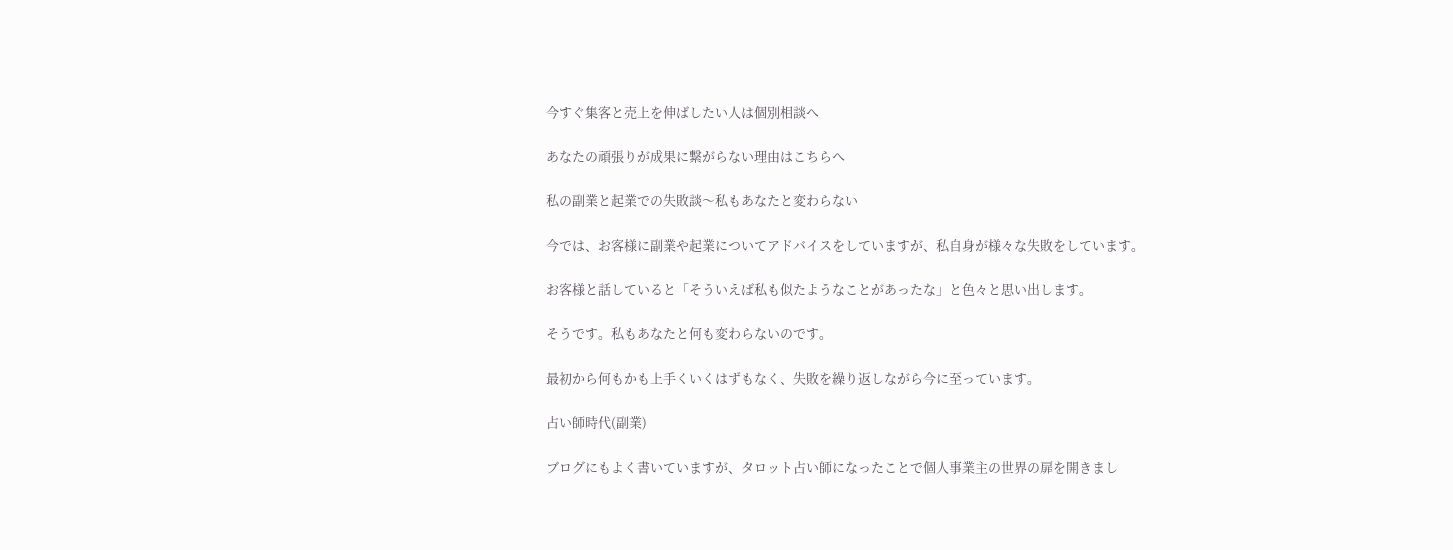今すぐ集客と売上を伸ばしたい人は個別相談へ

あなたの頑張りが成果に繋がらない理由はこちらへ

私の副業と起業での失敗談〜私もあなたと変わらない

今では、お客様に副業や起業についてアドバイスをしていますが、私自身が様々な失敗をしています。

お客様と話していると「そういえば私も似たようなことがあったな」と色々と思い出します。

そうです。私もあなたと何も変わらないのです。

最初から何もかも上手くいくはずもなく、失敗を繰り返しながら今に至っています。

占い師時代(副業)

ブログにもよく書いていますが、タロット占い師になったことで個人事業主の世界の扉を開きまし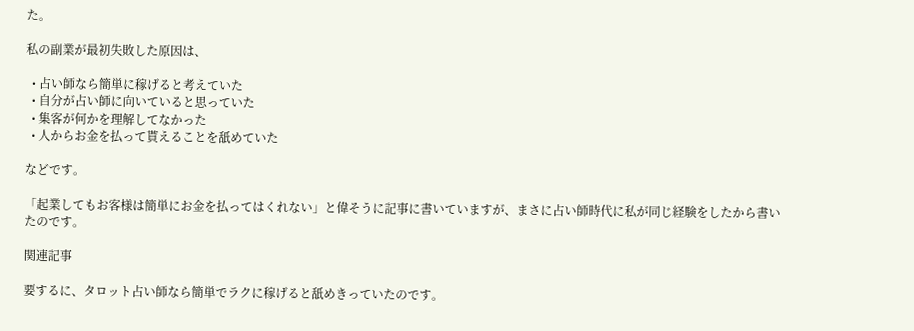た。

私の副業が最初失敗した原因は、

  • 占い師なら簡単に稼げると考えていた
  • 自分が占い師に向いていると思っていた
  • 集客が何かを理解してなかった
  • 人からお金を払って貰えることを舐めていた

などです。

「起業してもお客様は簡単にお金を払ってはくれない」と偉そうに記事に書いていますが、まさに占い師時代に私が同じ経験をしたから書いたのです。

関連記事

要するに、タロット占い師なら簡単でラクに稼げると舐めきっていたのです。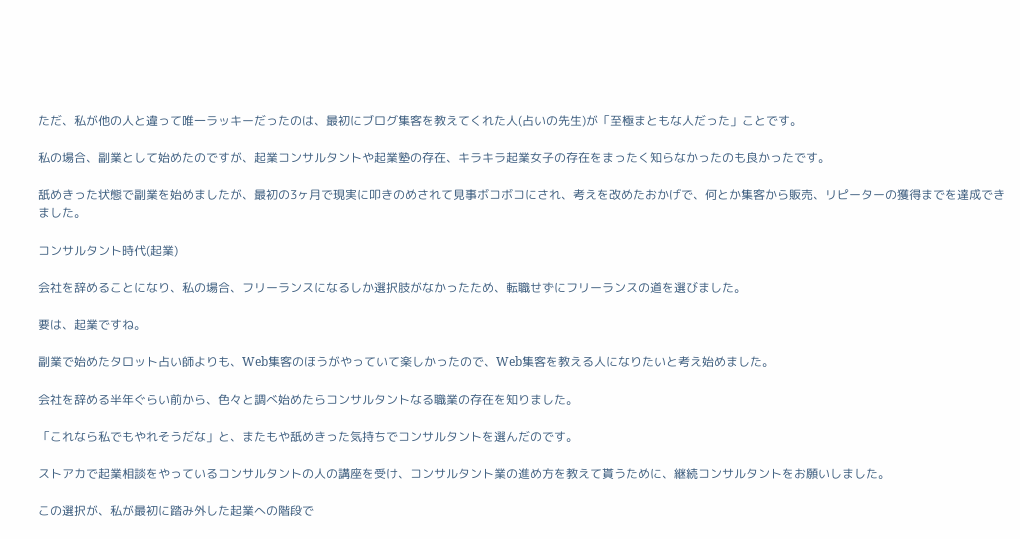ただ、私が他の人と違って唯一ラッキーだったのは、最初にブログ集客を教えてくれた人(占いの先生)が「至極まともな人だった」ことです。

私の場合、副業として始めたのですが、起業コンサルタントや起業塾の存在、キラキラ起業女子の存在をまったく知らなかったのも良かったです。

舐めきった状態で副業を始めましたが、最初の3ヶ月で現実に叩きのめされて見事ボコボコにされ、考えを改めたおかげで、何とか集客から販売、リピーターの獲得までを達成できました。

コンサルタント時代(起業)

会社を辞めることになり、私の場合、フリーランスになるしか選択肢がなかったため、転職せずにフリーランスの道を選びました。

要は、起業ですね。

副業で始めたタロット占い師よりも、Web集客のほうがやっていて楽しかったので、Web集客を教える人になりたいと考え始めました。

会社を辞める半年ぐらい前から、色々と調べ始めたらコンサルタントなる職業の存在を知りました。

「これなら私でもやれそうだな」と、またもや舐めきった気持ちでコンサルタントを選んだのです。

ストアカで起業相談をやっているコンサルタントの人の講座を受け、コンサルタント業の進め方を教えて貰うために、継続コンサルタントをお願いしました。

この選択が、私が最初に踏み外した起業への階段で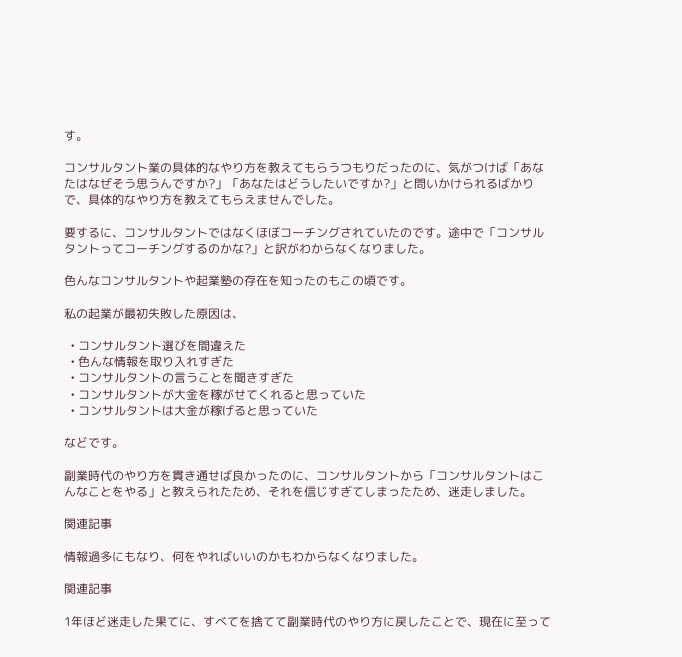す。

コンサルタント業の具体的なやり方を教えてもらうつもりだったのに、気がつけば「あなたはなぜそう思うんですか?」「あなたはどうしたいですか?」と問いかけられるばかりで、具体的なやり方を教えてもらえませんでした。

要するに、コンサルタントではなくほぼコーチングされていたのです。途中で「コンサルタントってコーチングするのかな?」と訳がわからなくなりました。

色んなコンサルタントや起業塾の存在を知ったのもこの頃です。

私の起業が最初失敗した原因は、

  • コンサルタント選びを間違えた
  • 色んな情報を取り入れすぎた
  • コンサルタントの言うことを聞きすぎた
  • コンサルタントが大金を稼がせてくれると思っていた
  • コンサルタントは大金が稼げると思っていた

などです。

副業時代のやり方を貫き通せば良かったのに、コンサルタントから「コンサルタントはこんなことをやる」と教えられたため、それを信じすぎてしまったため、迷走しました。

関連記事

情報過多にもなり、何をやればいいのかもわからなくなりました。

関連記事

1年ほど迷走した果てに、すべてを捨てて副業時代のやり方に戻したことで、現在に至って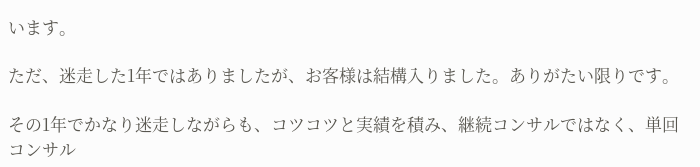います。

ただ、迷走した1年ではありましたが、お客様は結構入りました。ありがたい限りです。

その1年でかなり迷走しながらも、コツコツと実績を積み、継続コンサルではなく、単回コンサル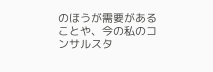のほうが需要があることや、今の私のコンサルスタ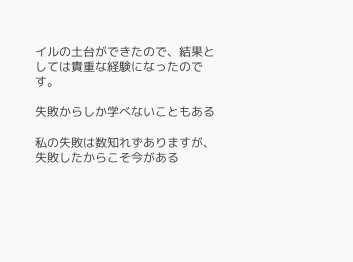イルの土台ができたので、結果としては貴重な経験になったのです。

失敗からしか学べないこともある

私の失敗は数知れずありますが、失敗したからこそ今がある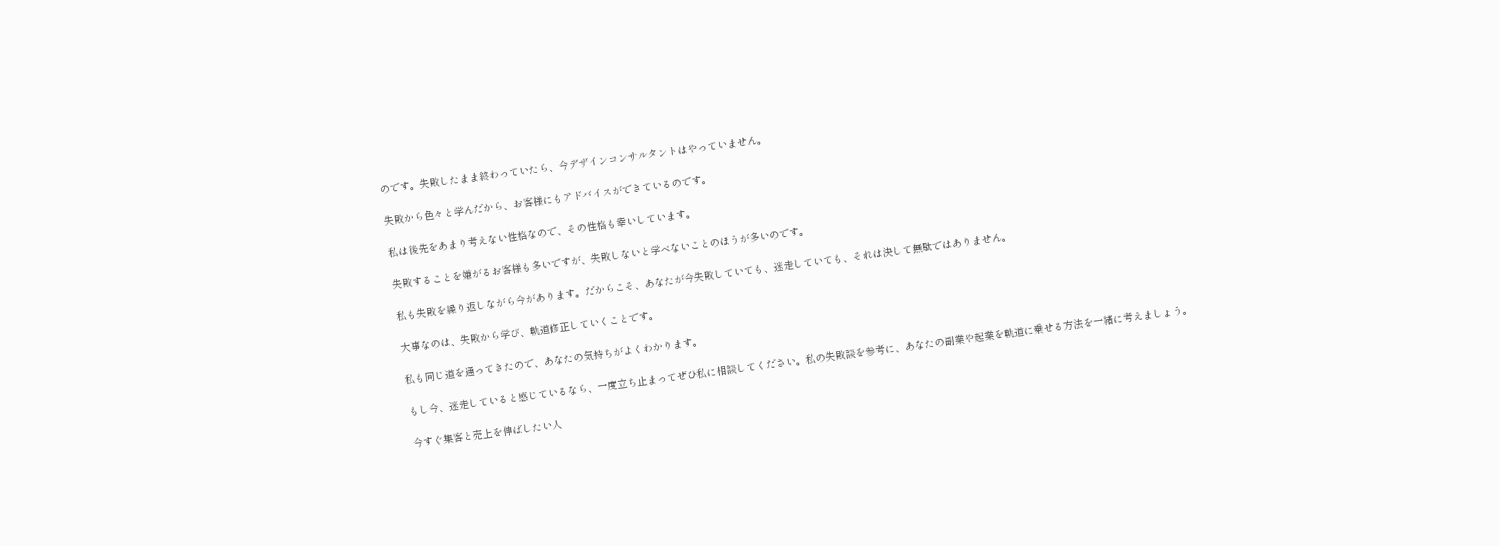のです。失敗したまま終わっていたら、今デザインコンサルタントはやっていません。

失敗から色々と学んだから、お客様にもアドバイスができているのです。

私は後先をあまり考えない性格なので、その性格も幸いしています。

失敗することを嫌がるお客様も多いですが、失敗しないと学べないことのほうが多いのです。

私も失敗を繰り返しながら今があります。だからこそ、あなたが今失敗していても、迷走していても、それは決して無駄ではありません。

大事なのは、失敗から学び、軌道修正していくことです。

私も同じ道を通ってきたので、あなたの気持ちがよくわかります。

もし今、迷走していると感じているなら、一度立ち止まってぜひ私に相談してください。私の失敗談を参考に、あなたの副業や起業を軌道に乗せる方法を一緒に考えましょう。

今すぐ集客と売上を伸ばしたい人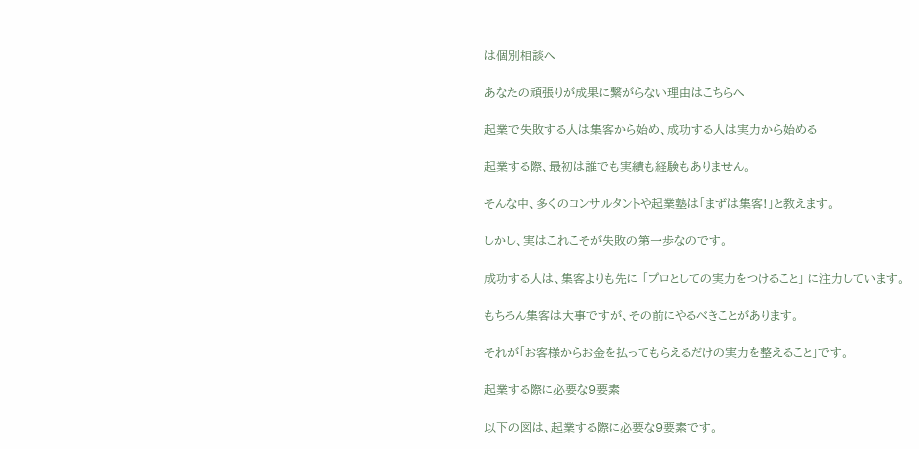は個別相談へ

あなたの頑張りが成果に繋がらない理由はこちらへ

起業で失敗する人は集客から始め、成功する人は実力から始める

起業する際、最初は誰でも実績も経験もありません。

そんな中、多くのコンサルタントや起業塾は「まずは集客!」と教えます。

しかし、実はこれこそが失敗の第一歩なのです。

成功する人は、集客よりも先に 「プロとしての実力をつけること」 に注力しています。

もちろん集客は大事ですが、その前にやるべきことがあります。

それが「お客様からお金を払ってもらえるだけの実力を整えること」です。

起業する際に必要な9要素

以下の図は、起業する際に必要な9要素です。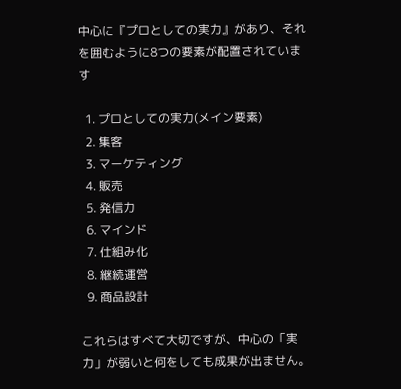中心に『プロとしての実力』があり、それを囲むように8つの要素が配置されています

  1. プロとしての実力(メイン要素)
  2. 集客
  3. マーケティング
  4. 販売
  5. 発信力
  6. マインド
  7. 仕組み化
  8. 継続運営
  9. 商品設計

これらはすべて大切ですが、中心の「実力」が弱いと何をしても成果が出ません。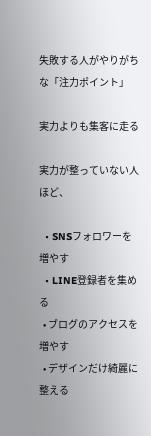失敗する人がやりがちな「注力ポイント」

実力よりも集客に走る

実力が整っていない人ほど、

  • SNSフォロワーを増やす
  • LINE登録者を集める
  • ブログのアクセスを増やす
  • デザインだけ綺麗に整える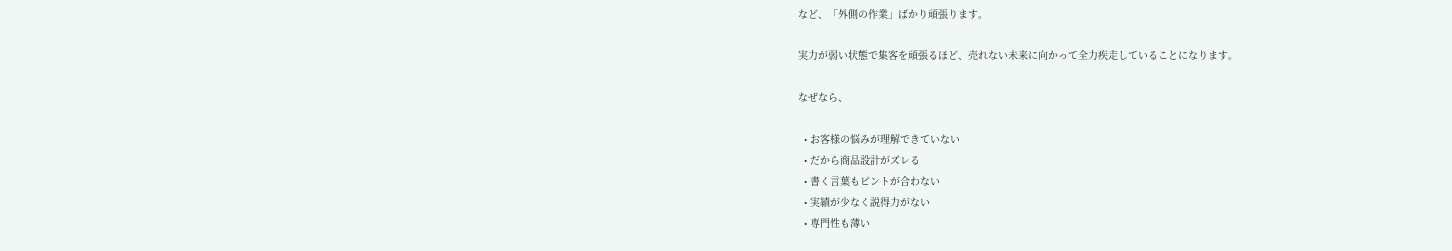など、「外側の作業」ばかり頑張ります。

実力が弱い状態で集客を頑張るほど、売れない未来に向かって全力疾走していることになります。

なぜなら、

  • お客様の悩みが理解できていない
  • だから商品設計がズレる
  • 書く言葉もピントが合わない
  • 実績が少なく説得力がない
  • 専門性も薄い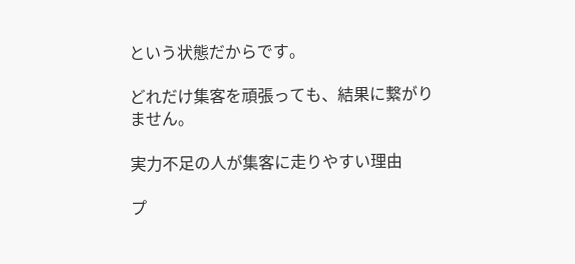という状態だからです。

どれだけ集客を頑張っても、結果に繋がりません。

実力不足の人が集客に走りやすい理由

プ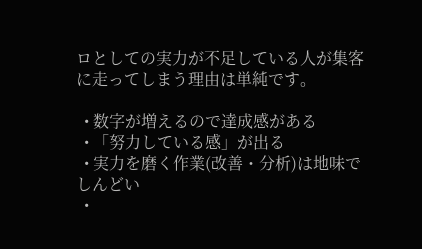ロとしての実力が不足している人が集客に走ってしまう理由は単純です。

  • 数字が増えるので達成感がある
  • 「努力している感」が出る
  • 実力を磨く作業(改善・分析)は地味でしんどい
  •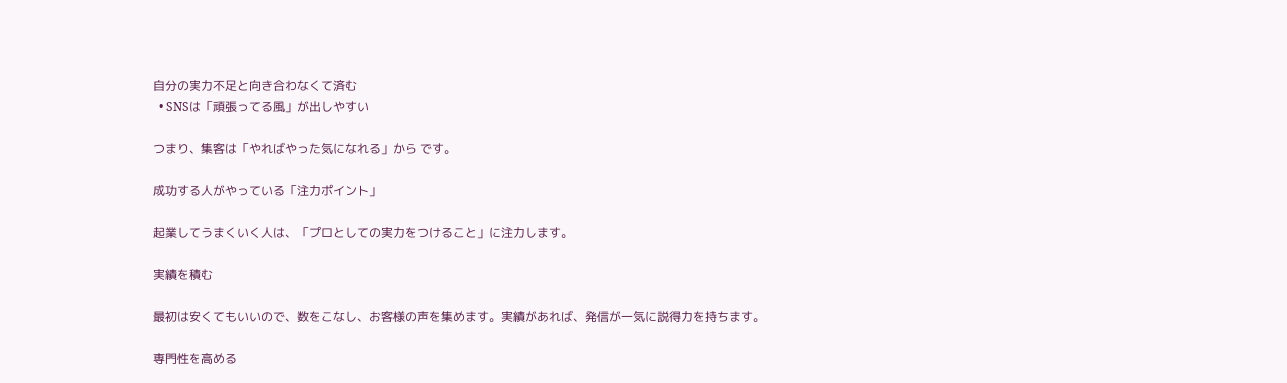自分の実力不足と向き合わなくて済む
  • SNSは「頑張ってる風」が出しやすい

つまり、集客は「やればやった気になれる」から です。

成功する人がやっている「注力ポイント」

起業してうまくいく人は、「プロとしての実力をつけること」に注力します。

実績を積む

最初は安くてもいいので、数をこなし、お客様の声を集めます。実績があれば、発信が一気に説得力を持ちます。

専門性を高める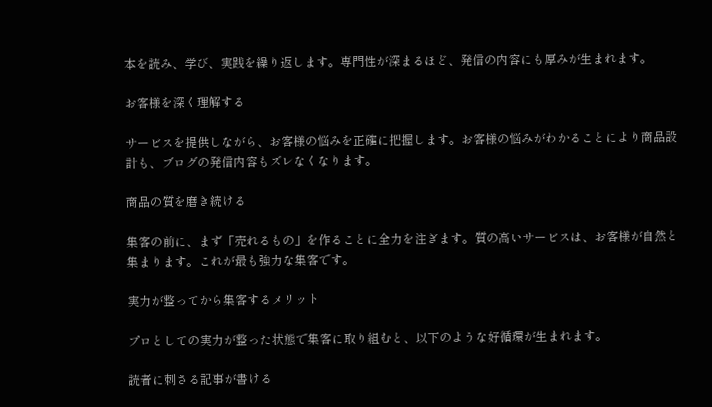本を読み、学び、実践を繰り返します。専門性が深まるほど、発信の内容にも厚みが生まれます。

お客様を深く理解する

サービスを提供しながら、お客様の悩みを正確に把握します。お客様の悩みがわかることにより商品設計も、ブログの発信内容もズレなくなります。

商品の質を磨き続ける

集客の前に、まず「売れるもの」を作ることに全力を注ぎます。質の高いサービスは、お客様が自然と集まります。これが最も強力な集客です。

実力が整ってから集客するメリット

プロとしての実力が整った状態で集客に取り組むと、以下のような好循環が生まれます。

読者に刺さる記事が書ける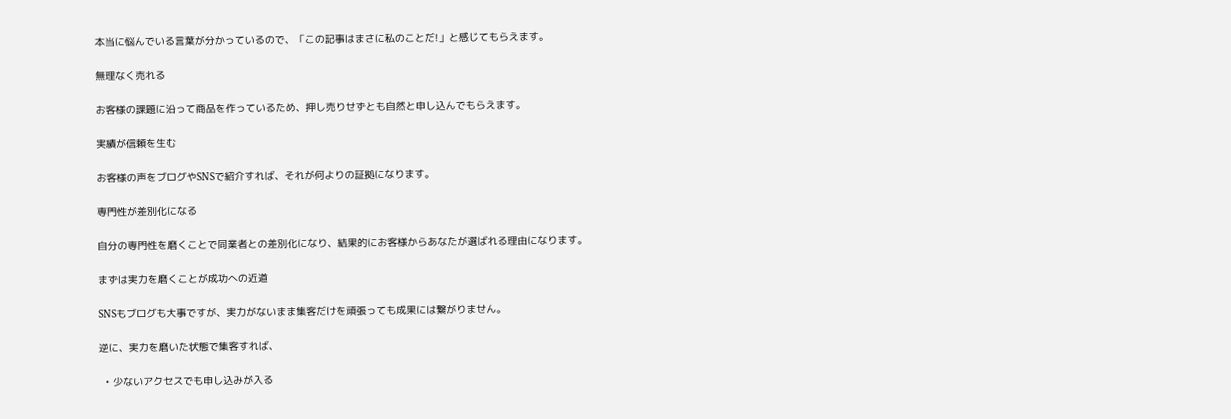本当に悩んでいる言葉が分かっているので、「この記事はまさに私のことだ!」と感じてもらえます。

無理なく売れる

お客様の課題に沿って商品を作っているため、押し売りせずとも自然と申し込んでもらえます。

実績が信頼を生む

お客様の声をブログやSNSで紹介すれば、それが何よりの証拠になります。

専門性が差別化になる

自分の専門性を磨くことで同業者との差別化になり、結果的にお客様からあなたが選ばれる理由になります。

まずは実力を磨くことが成功への近道

SNSもブログも大事ですが、実力がないまま集客だけを頑張っても成果には繋がりません。

逆に、実力を磨いた状態で集客すれば、

  • 少ないアクセスでも申し込みが入る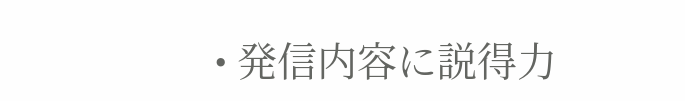• 発信内容に説得力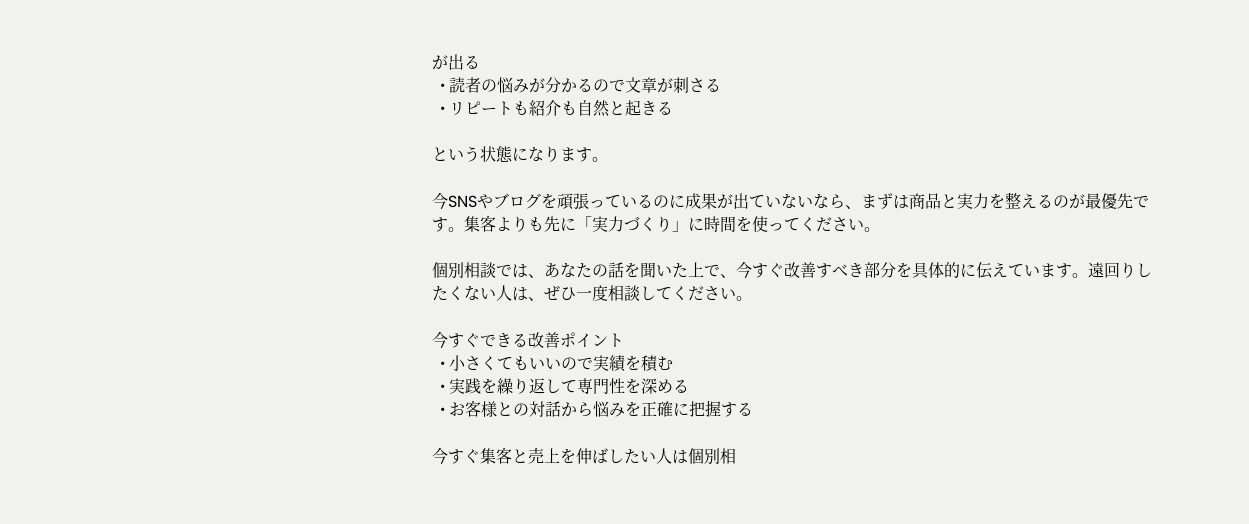が出る
  • 読者の悩みが分かるので文章が刺さる
  • リピートも紹介も自然と起きる

という状態になります。

今SNSやブログを頑張っているのに成果が出ていないなら、まずは商品と実力を整えるのが最優先です。集客よりも先に「実力づくり」に時間を使ってください。

個別相談では、あなたの話を聞いた上で、今すぐ改善すべき部分を具体的に伝えています。遠回りしたくない人は、ぜひ一度相談してください。

今すぐできる改善ポイント
  • 小さくてもいいので実績を積む
  • 実践を繰り返して専門性を深める
  • お客様との対話から悩みを正確に把握する

今すぐ集客と売上を伸ばしたい人は個別相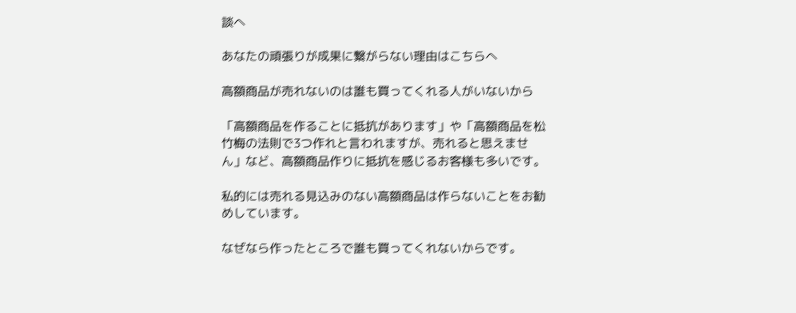談へ

あなたの頑張りが成果に繋がらない理由はこちらへ

高額商品が売れないのは誰も買ってくれる人がいないから

「高額商品を作ることに抵抗があります」や「高額商品を松竹梅の法則で3つ作れと言われますが、売れると思えません」など、高額商品作りに抵抗を感じるお客様も多いです。

私的には売れる見込みのない高額商品は作らないことをお勧めしています。

なぜなら作ったところで誰も買ってくれないからです。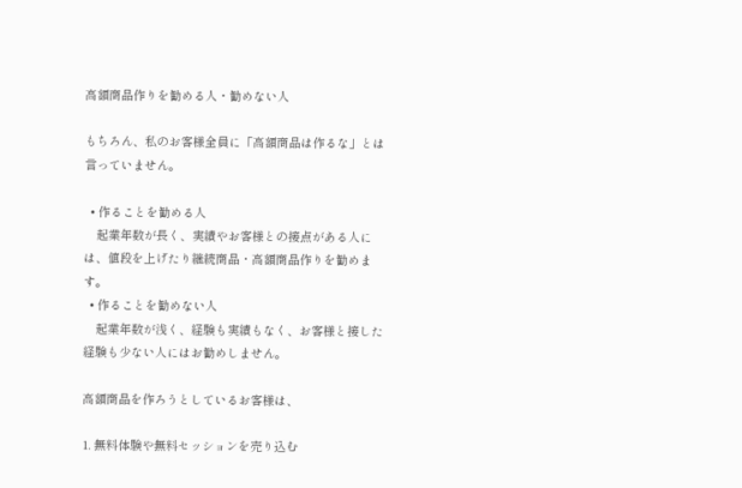高額商品作りを勧める人・勧めない人

もちろん、私のお客様全員に「高額商品は作るな」とは言っていません。

  • 作ることを勧める人
    起業年数が長く、実績やお客様との接点がある人には、値段を上げたり継続商品・高額商品作りを勧めます。
  • 作ることを勧めない人
    起業年数が浅く、経験も実績もなく、お客様と接した経験も少ない人にはお勧めしません。

高額商品を作ろうとしているお客様は、

1. 無料体験や無料セッションを売り込む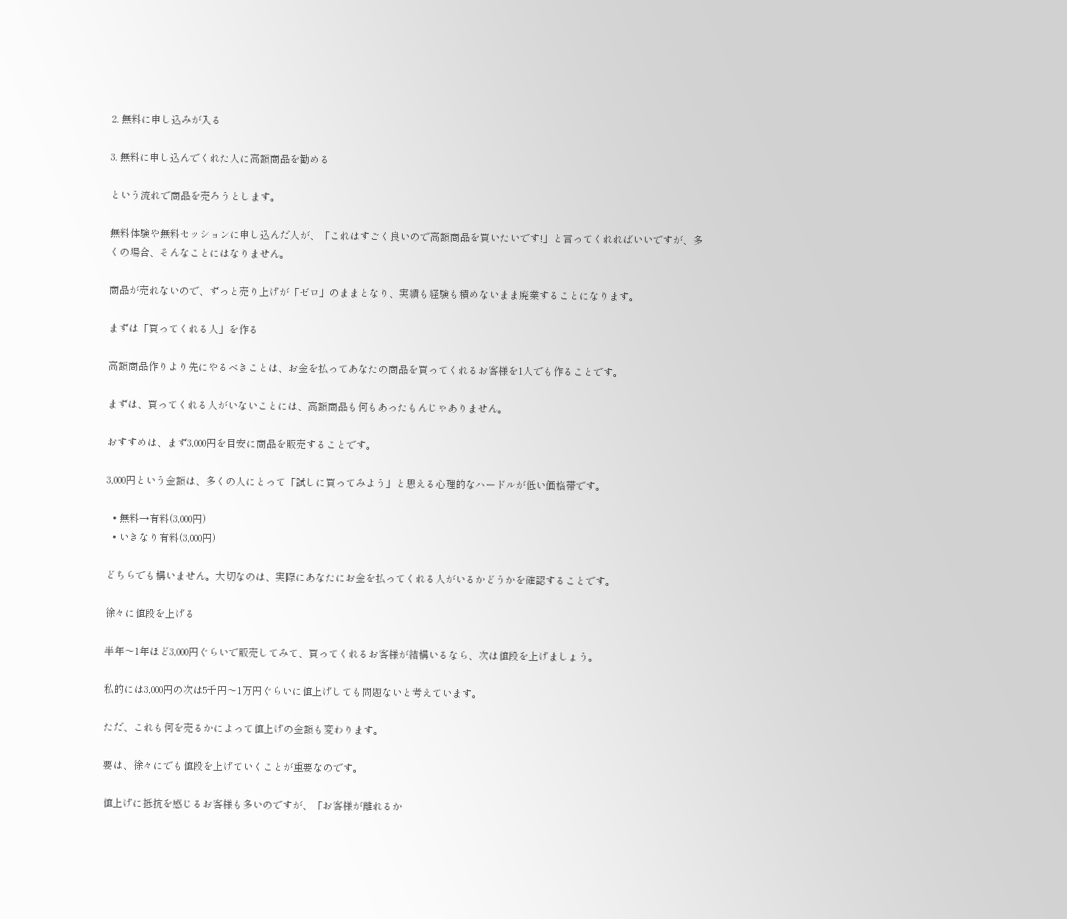2. 無料に申し込みが入る

3. 無料に申し込んでくれた人に高額商品を勧める

という流れで商品を売ろうとします。

無料体験や無料セッションに申し込んだ人が、「これはすごく良いので高額商品を買いたいです!」と言ってくれればいいですが、多くの場合、そんなことにはなりません。

商品が売れないので、ずっと売り上げが「ゼロ」のままとなり、実績も経験も積めないまま廃業することになります。

まずは「買ってくれる人」を作る

高額商品作りより先にやるべきことは、お金を払ってあなたの商品を買ってくれるお客様を1人でも作ることです。

まずは、買ってくれる人がいないことには、高額商品も何もあったもんじゃありません。

おすすめは、まず3,000円を目安に商品を販売することです。

3,000円という金額は、多くの人にとって「試しに買ってみよう」と思える心理的なハードルが低い価格帯です。

  • 無料→有料(3,000円)
  • いきなり有料(3,000円)

どちらでも構いません。大切なのは、実際にあなたにお金を払ってくれる人がいるかどうかを確認することです。

徐々に値段を上げる

半年〜1年ほど3,000円ぐらいで販売してみて、買ってくれるお客様が結構いるなら、次は値段を上げましょう。

私的には3,000円の次は5千円〜1万円ぐらいに値上げしても問題ないと考えています。

ただ、これも何を売るかによって値上げの金額も変わります。

要は、徐々にでも値段を上げていくことが重要なのです。

値上げに抵抗を感じるお客様も多いのですが、「お客様が離れるか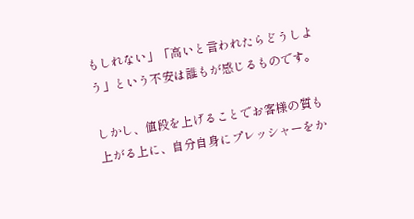もしれない」「高いと言われたらどうしよう」という不安は誰もが感じるものです。

しかし、値段を上げることでお客様の質も上がる上に、自分自身にプレッシャーをか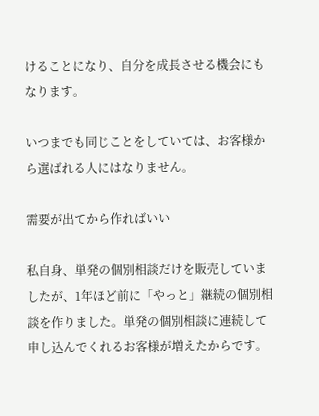けることになり、自分を成長させる機会にもなります。

いつまでも同じことをしていては、お客様から選ばれる人にはなりません。

需要が出てから作ればいい

私自身、単発の個別相談だけを販売していましたが、1年ほど前に「やっと」継続の個別相談を作りました。単発の個別相談に連続して申し込んでくれるお客様が増えたからです。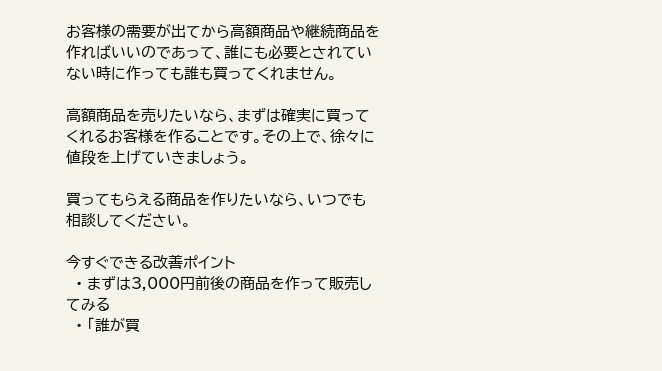お客様の需要が出てから高額商品や継続商品を作ればいいのであって、誰にも必要とされていない時に作っても誰も買ってくれません。

高額商品を売りたいなら、まずは確実に買ってくれるお客様を作ることです。その上で、徐々に値段を上げていきましょう。

買ってもらえる商品を作りたいなら、いつでも相談してください。

今すぐできる改善ポイント
  • まずは3,000円前後の商品を作って販売してみる
  • 「誰が買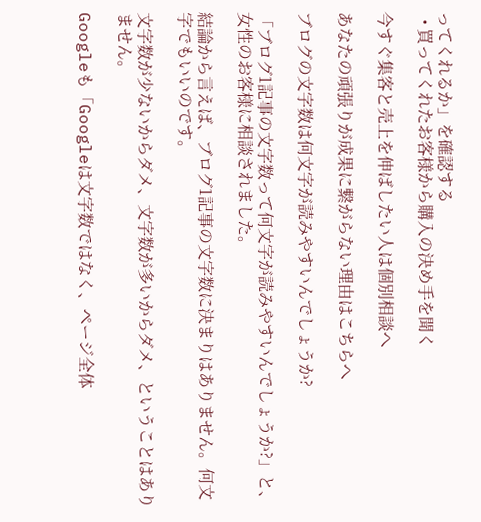ってくれるか」を確認する
  • 買ってくれたお客様から購入の決め手を聞く

今すぐ集客と売上を伸ばしたい人は個別相談へ

あなたの頑張りが成果に繋がらない理由はこちらへ

ブログの文字数は何文字が読みやすいんでしょうか?

「ブログ1記事の文字数って何文字が読みやすいんでしょうか?」と、女性のお客様に相談されました。

結論から言えば、ブログ1記事の文字数に決まりはありません。何文字でもいいのです。

文字数が少ないからダメ、文字数が多いからダメ、ということはありません。

Googleも「Googleは文字数ではなく、ページ全体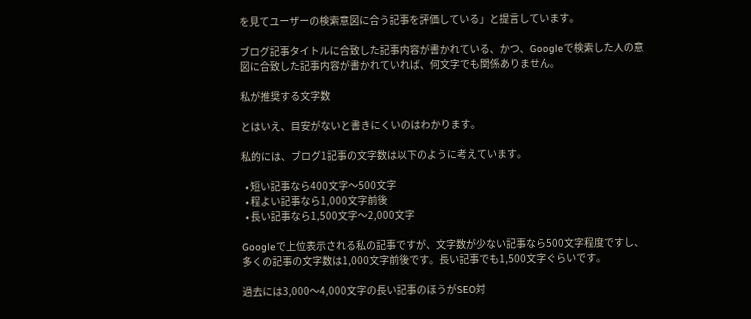を見てユーザーの検索意図に合う記事を評価している」と提言しています。

ブログ記事タイトルに合致した記事内容が書かれている、かつ、Googleで検索した人の意図に合致した記事内容が書かれていれば、何文字でも関係ありません。

私が推奨する文字数

とはいえ、目安がないと書きにくいのはわかります。

私的には、ブログ1記事の文字数は以下のように考えています。

  • 短い記事なら400文字〜500文字
  • 程よい記事なら1,000文字前後
  • 長い記事なら1,500文字〜2,000文字

Googleで上位表示される私の記事ですが、文字数が少ない記事なら500文字程度ですし、多くの記事の文字数は1,000文字前後です。長い記事でも1,500文字ぐらいです。

過去には3,000〜4,000文字の長い記事のほうがSEO対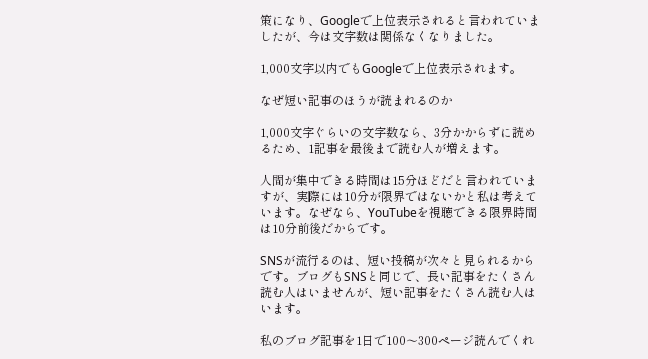策になり、Googleで上位表示されると言われていましたが、今は文字数は関係なくなりました。

1,000文字以内でもGoogleで上位表示されます。

なぜ短い記事のほうが読まれるのか

1,000文字ぐらいの文字数なら、3分かからずに読めるため、1記事を最後まで読む人が増えます。

人間が集中できる時間は15分ほどだと言われていますが、実際には10分が限界ではないかと私は考えています。なぜなら、YouTubeを視聴できる限界時間は10分前後だからです。

SNSが流行るのは、短い投稿が次々と見られるからです。ブログもSNSと同じで、長い記事をたくさん読む人はいませんが、短い記事をたくさん読む人はいます。

私のブログ記事を1日で100〜300ページ読んでくれ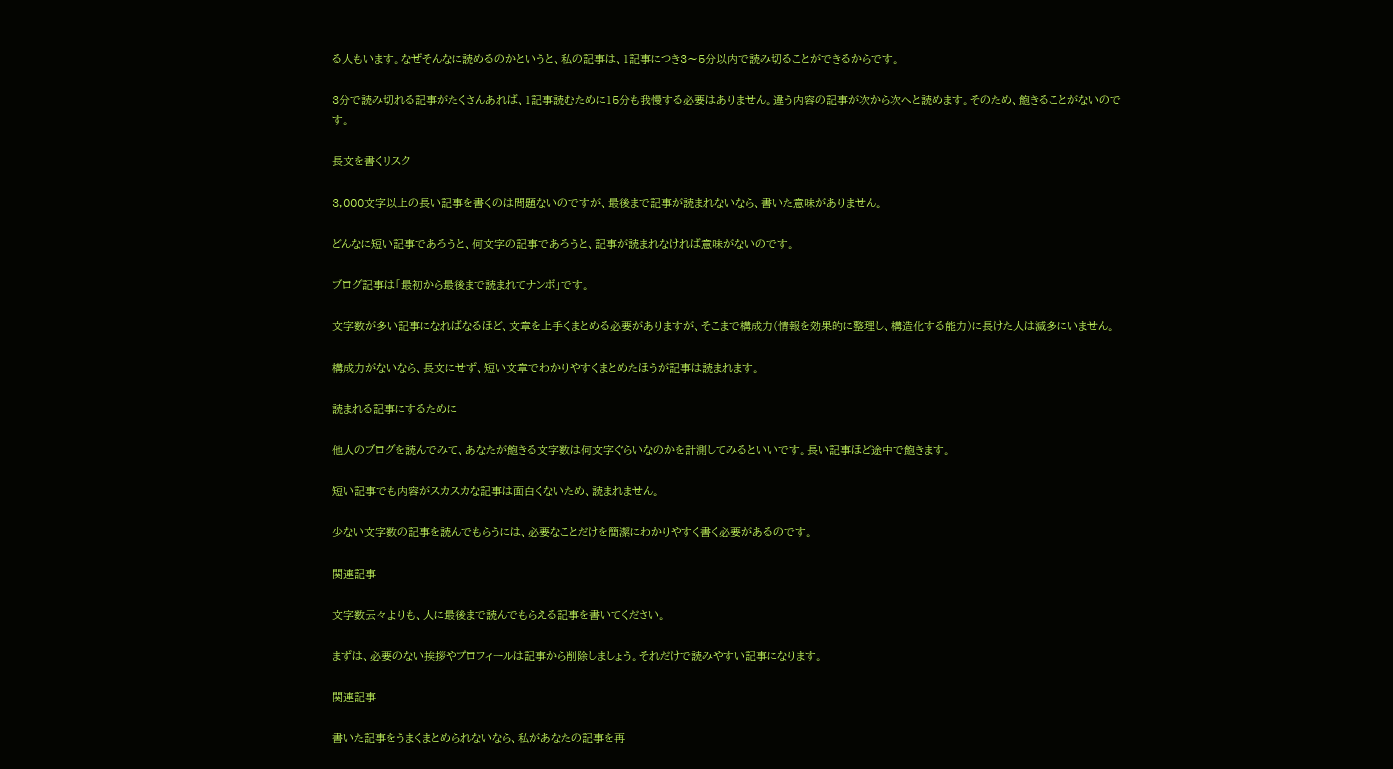る人もいます。なぜそんなに読めるのかというと、私の記事は、1記事につき3〜5分以内で読み切ることができるからです。

3分で読み切れる記事がたくさんあれば、1記事読むために15分も我慢する必要はありません。違う内容の記事が次から次へと読めます。そのため、飽きることがないのです。

長文を書くリスク

3,000文字以上の長い記事を書くのは問題ないのですが、最後まで記事が読まれないなら、書いた意味がありません。

どんなに短い記事であろうと、何文字の記事であろうと、記事が読まれなければ意味がないのです。

ブログ記事は「最初から最後まで読まれてナンボ」です。

文字数が多い記事になればなるほど、文章を上手くまとめる必要がありますが、そこまで構成力(情報を効果的に整理し、構造化する能力)に長けた人は滅多にいません。

構成力がないなら、長文にせず、短い文章でわかりやすくまとめたほうが記事は読まれます。

読まれる記事にするために

他人のブログを読んでみて、あなたが飽きる文字数は何文字ぐらいなのかを計測してみるといいです。長い記事ほど途中で飽きます。

短い記事でも内容がスカスカな記事は面白くないため、読まれません。

少ない文字数の記事を読んでもらうには、必要なことだけを簡潔にわかりやすく書く必要があるのです。

関連記事

文字数云々よりも、人に最後まで読んでもらえる記事を書いてください。

まずは、必要のない挨拶やプロフィールは記事から削除しましょう。それだけで読みやすい記事になります。

関連記事

書いた記事をうまくまとめられないなら、私があなたの記事を再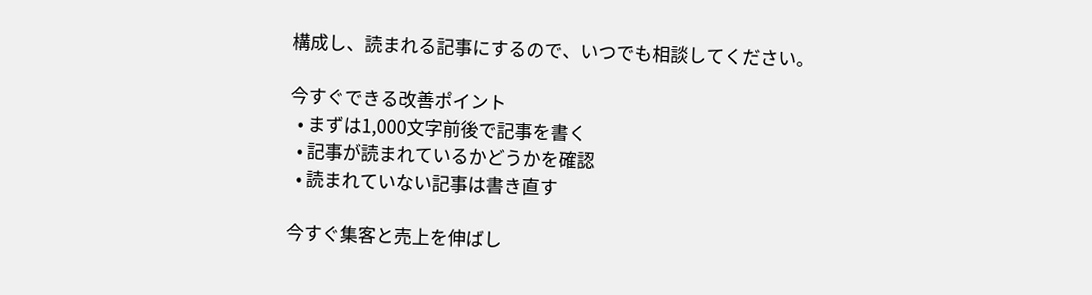構成し、読まれる記事にするので、いつでも相談してください。

今すぐできる改善ポイント
  • まずは1,000文字前後で記事を書く
  • 記事が読まれているかどうかを確認
  • 読まれていない記事は書き直す

今すぐ集客と売上を伸ばし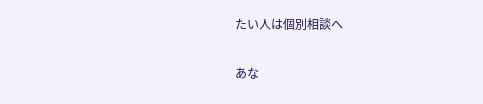たい人は個別相談へ

あな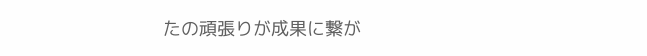たの頑張りが成果に繋が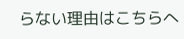らない理由はこちらへ